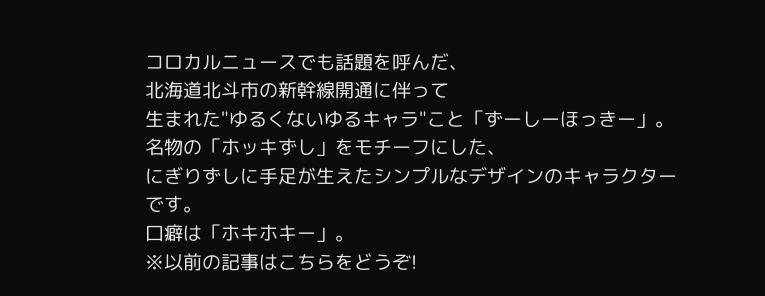コロカルニュースでも話題を呼んだ、
北海道北斗市の新幹線開通に伴って
生まれた"ゆるくないゆるキャラ"こと「ずーしーほっきー」。
名物の「ホッキずし」をモチーフにした、
にぎりずしに手足が生えたシンプルなデザインのキャラクターです。
口癖は「ホキホキー」。
※以前の記事はこちらをどうぞ!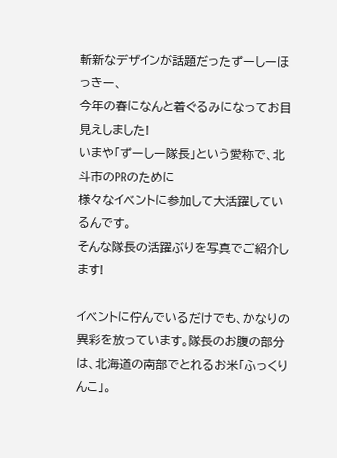斬新なデザインが話題だったずーしーほっきー、
今年の春になんと着ぐるみになってお目見えしました!
いまや「ずーしー隊長」という愛称で、北斗市のPRのために
様々なイベントに参加して大活躍しているんです。
そんな隊長の活躍ぶりを写真でご紹介します!

イベントに佇んでいるだけでも、かなりの異彩を放っています。隊長のお腹の部分は、北海道の南部でとれるお米「ふっくりんこ」。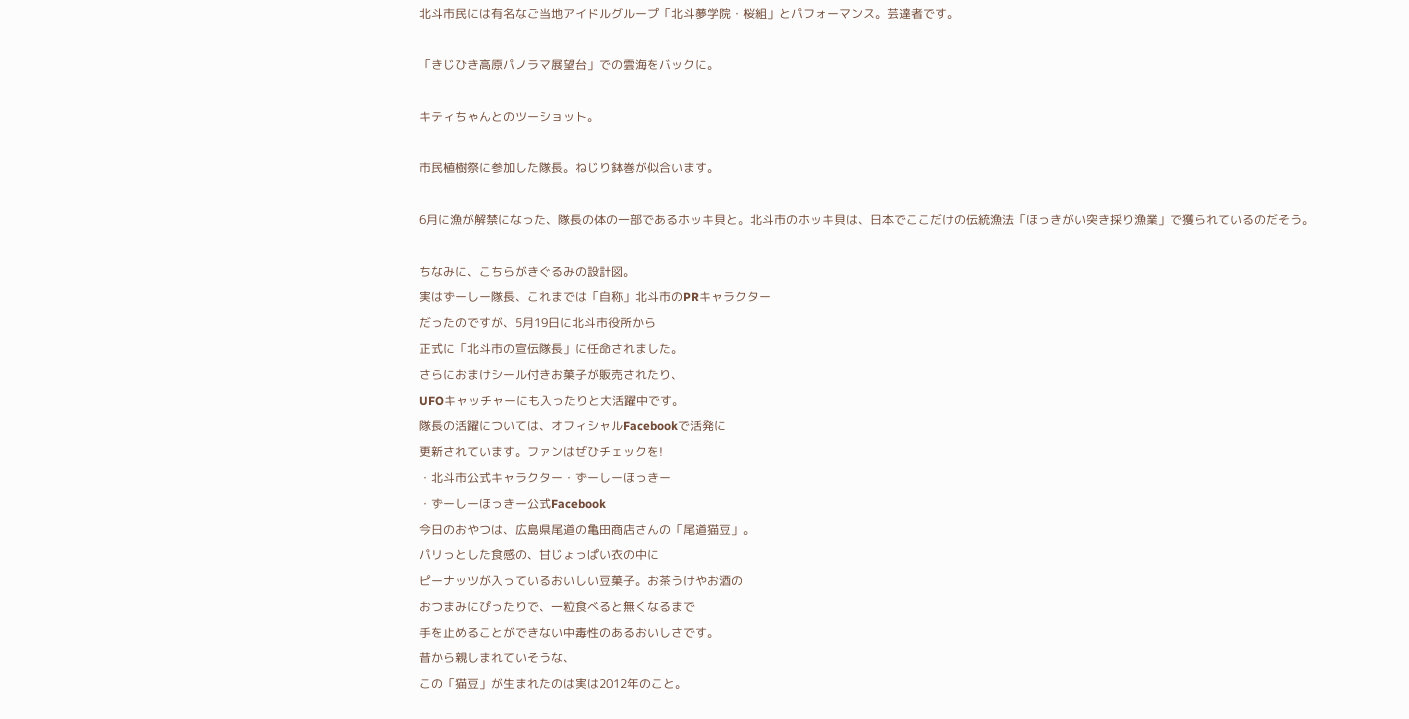北斗市民には有名なご当地アイドルグループ「北斗夢学院・桜組」とパフォーマンス。芸達者です。

「きじひき高原パノラマ展望台」での雲海をバックに。

キティちゃんとのツーショット。

市民植樹祭に参加した隊長。ねじり鉢巻が似合います。

6月に漁が解禁になった、隊長の体の一部であるホッキ貝と。北斗市のホッキ貝は、日本でここだけの伝統漁法「ほっきがい突き採り漁業」で獲られているのだそう。

ちなみに、こちらがきぐるみの設計図。
実はずーしー隊長、これまでは「自称」北斗市のPRキャラクター
だったのですが、5月19日に北斗市役所から
正式に「北斗市の宣伝隊長」に任命されました。
さらにおまけシール付きお菓子が販売されたり、
UFOキャッチャーにも入ったりと大活躍中です。
隊長の活躍については、オフィシャルFacebookで活発に
更新されています。ファンはぜひチェックを!
・北斗市公式キャラクター・ずーしーほっきー
・ずーしーほっきー公式Facebook
今日のおやつは、広島県尾道の亀田商店さんの「尾道猫豆」。
パリっとした食感の、甘じょっぱい衣の中に
ピーナッツが入っているおいしい豆菓子。お茶うけやお酒の
おつまみにぴったりで、一粒食べると無くなるまで
手を止めることができない中毒性のあるおいしさです。
昔から親しまれていそうな、
この「猫豆」が生まれたのは実は2012年のこと。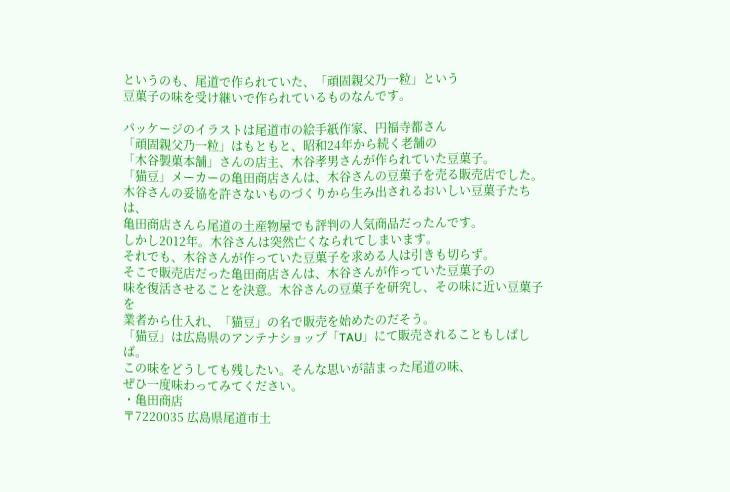というのも、尾道で作られていた、「頑固親父乃一粒」という
豆菓子の味を受け継いで作られているものなんです。

パッケージのイラストは尾道市の絵手紙作家、円福寺都さん
「頑固親父乃一粒」はもともと、昭和24年から続く老舗の
「木谷製菓本舗」さんの店主、木谷孝男さんが作られていた豆菓子。
「猫豆」メーカーの亀田商店さんは、木谷さんの豆菓子を売る販売店でした。
木谷さんの妥協を許さないものづくりから生み出されるおいしい豆菓子たちは、
亀田商店さんら尾道の土産物屋でも評判の人気商品だったんです。
しかし2012年。木谷さんは突然亡くなられてしまいます。
それでも、木谷さんが作っていた豆菓子を求める人は引きも切らず。
そこで販売店だった亀田商店さんは、木谷さんが作っていた豆菓子の
味を復活させることを決意。木谷さんの豆菓子を研究し、その味に近い豆菓子を
業者から仕入れ、「猫豆」の名で販売を始めたのだそう。
「猫豆」は広島県のアンテナショップ「TAU」にて販売されることもしばしば。
この味をどうしても残したい。そんな思いが詰まった尾道の味、
ぜひ一度味わってみてください。
・亀田商店
〒7220035 広島県尾道市土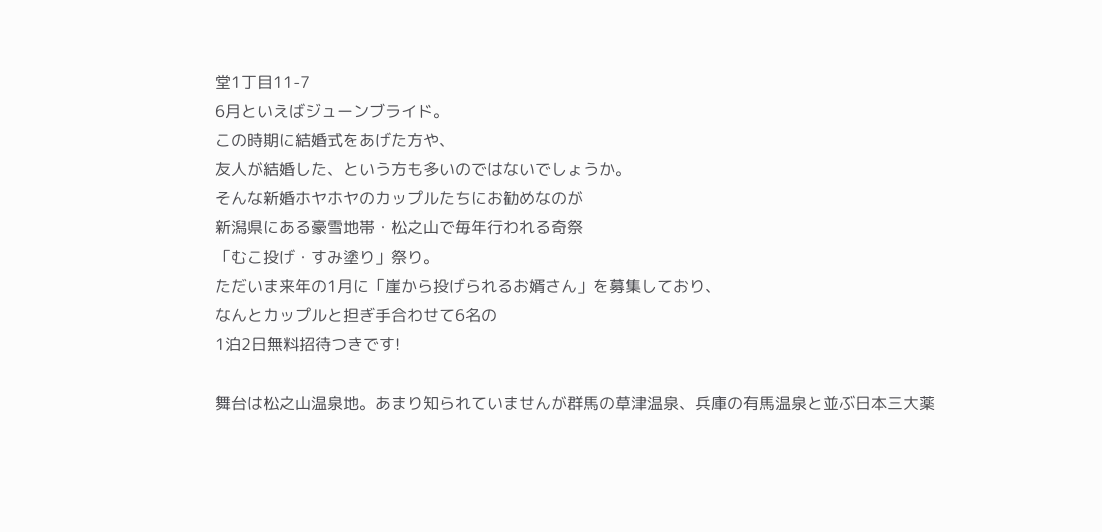堂1丁目11-7
6月といえばジューンブライド。
この時期に結婚式をあげた方や、
友人が結婚した、という方も多いのではないでしょうか。
そんな新婚ホヤホヤのカップルたちにお勧めなのが
新潟県にある豪雪地帯・松之山で毎年行われる奇祭
「むこ投げ・すみ塗り」祭り。
ただいま来年の1月に「崖から投げられるお婿さん」を募集しており、
なんとカップルと担ぎ手合わせて6名の
1泊2日無料招待つきです!

舞台は松之山温泉地。あまり知られていませんが群馬の草津温泉、兵庫の有馬温泉と並ぶ日本三大薬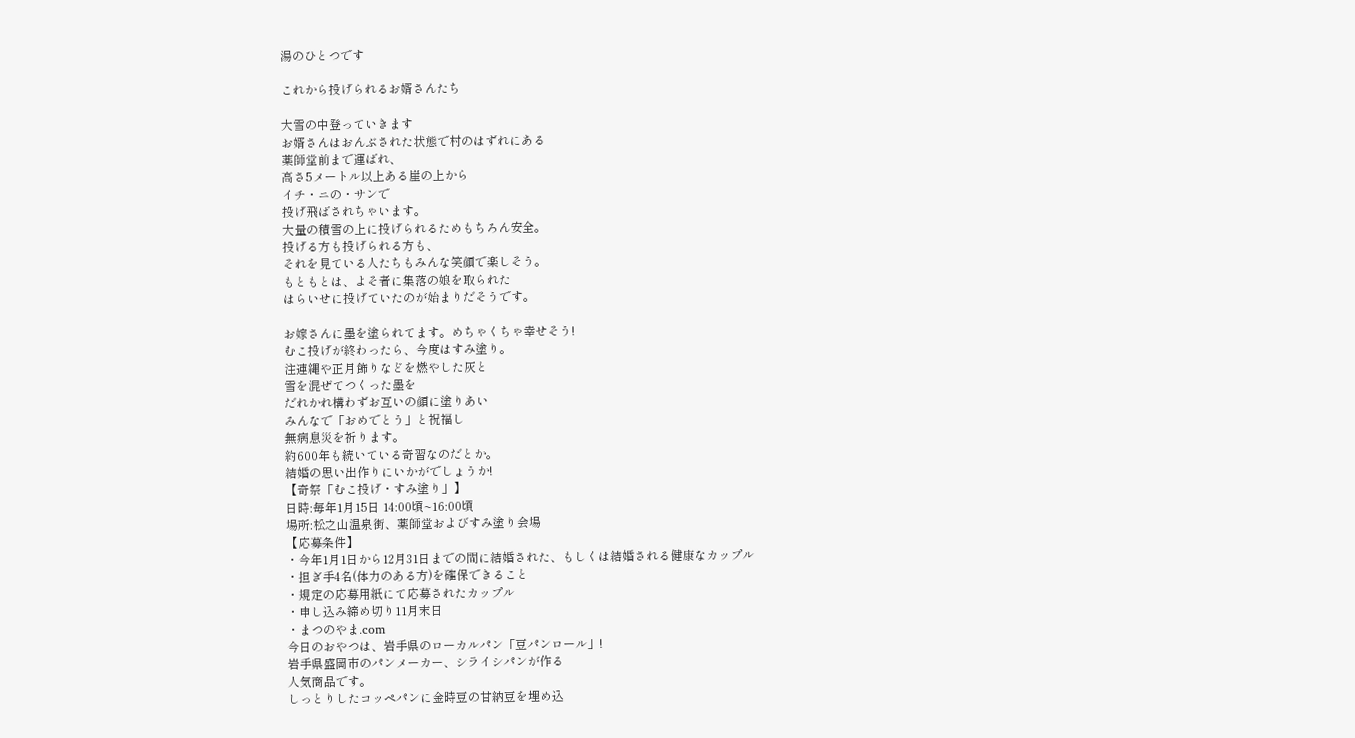湯のひとつです

これから投げられるお婿さんたち

大雪の中登っていきます
お婿さんはおんぶされた状態で村のはずれにある
薬師堂前まで運ばれ、
高さ5メートル以上ある崖の上から
イチ・ニの・サンで
投げ飛ばされちゃいます。
大量の積雪の上に投げられるためもちろん安全。
投げる方も投げられる方も、
それを見ている人たちもみんな笑顔で楽しそう。
もともとは、よそ者に集落の娘を取られた
はらいせに投げていたのが始まりだそうです。

お嫁さんに墨を塗られてます。めちゃくちゃ幸せそう!
むこ投げが終わったら、今度はすみ塗り。
注連縄や正月飾りなどを燃やした灰と
雪を混ぜてつくった墨を
だれかれ構わずお互いの顔に塗りあい
みんなで「おめでとう」と祝福し
無病息災を祈ります。
約600年も続いている奇習なのだとか。
結婚の思い出作りにいかがでしょうか!
【奇祭「むこ投げ・すみ塗り」】
日時:毎年1月15日 14:00頃~16:00頃
場所:松之山温泉街、薬師堂およびすみ塗り会場
【応募条件】
・今年1月1日から12月31日までの間に結婚された、もしくは結婚される健康なカップル
・担ぎ手4名(体力のある方)を確保できること
・規定の応募用紙にて応募されたカップル
・申し込み締め切り11月末日
・まつのやま.com
今日のおやつは、岩手県のローカルパン「豆パンロール」!
岩手県盛岡市のパンメーカー、シライシパンが作る
人気商品です。
しっとりしたコッペパンに金時豆の甘納豆を埋め込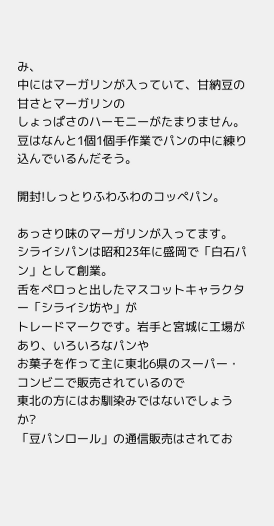み、
中にはマーガリンが入っていて、甘納豆の甘さとマーガリンの
しょっぱさのハーモニーがたまりません。
豆はなんと1個1個手作業でパンの中に練り込んでいるんだそう。

開封!しっとりふわふわのコッペパン。

あっさり味のマーガリンが入ってます。
シライシパンは昭和23年に盛岡で「白石パン」として創業。
舌をペロっと出したマスコットキャラクター「シライシ坊や」が
トレードマークです。岩手と宮城に工場があり、いろいろなパンや
お菓子を作って主に東北6県のスーパー・コンビニで販売されているので
東北の方にはお馴染みではないでしょうか?
「豆パンロール」の通信販売はされてお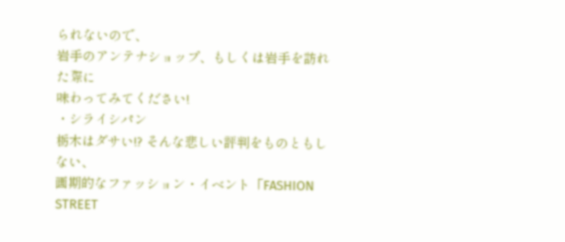られないので、
岩手のアンテナショップ、もしくは岩手を訪れた際に
味わってみてください!
・シライシパン
栃木はダサい!? そんな悲しい評判をものともしない、
画期的なファッション・イベント「FASHION STREET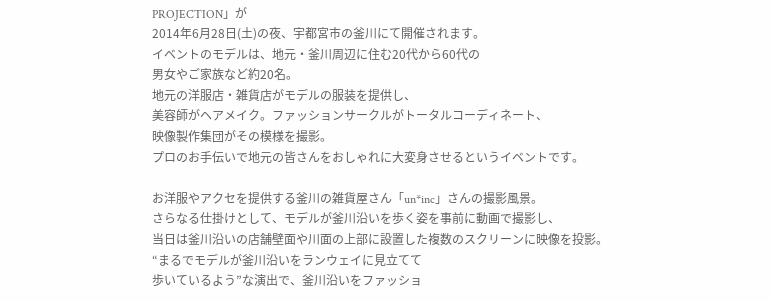PROJECTION」が
2014年6月28日(土)の夜、宇都宮市の釜川にて開催されます。
イベントのモデルは、地元・釜川周辺に住む20代から60代の
男女やご家族など約20名。
地元の洋服店・雑貨店がモデルの服装を提供し、
美容師がヘアメイク。ファッションサークルがトータルコーディネート、
映像製作集団がその模様を撮影。
プロのお手伝いで地元の皆さんをおしゃれに大変身させるというイベントです。

お洋服やアクセを提供する釜川の雑貨屋さん「un*inc」さんの撮影風景。
さらなる仕掛けとして、モデルが釜川沿いを歩く姿を事前に動画で撮影し、
当日は釜川沿いの店舗壁面や川面の上部に設置した複数のスクリーンに映像を投影。
“まるでモデルが釜川沿いをランウェイに見立てて
歩いているよう”な演出で、釜川沿いをファッショ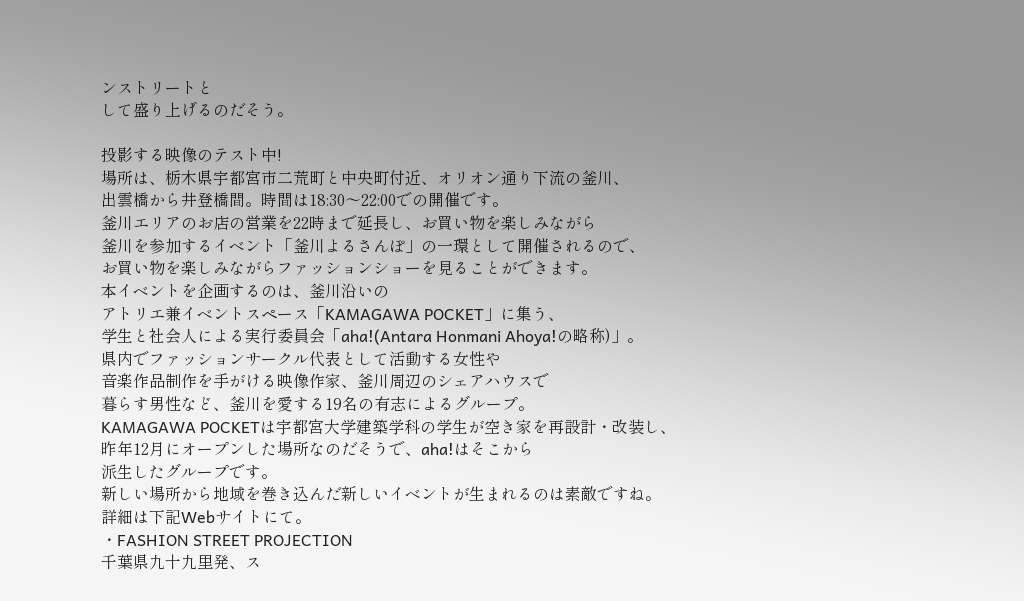ンストリートと
して盛り上げるのだそう。

投影する映像のテスト中!
場所は、栃木県宇都宮市二荒町と中央町付近、オリオン通り下流の釜川、
出雲橋から井登橋間。時間は18:30〜22:00での開催です。
釜川エリアのお店の営業を22時まで延長し、お買い物を楽しみながら
釜川を参加するイベント「釜川よるさんぽ」の一環として開催されるので、
お買い物を楽しみながらファッションショーを見ることができます。
本イベントを企画するのは、釜川沿いの
アトリエ兼イベントスペース「KAMAGAWA POCKET」に集う、
学生と社会人による実行委員会「aha!(Antara Honmani Ahoya!の略称)」。
県内でファッションサークル代表として活動する女性や
音楽作品制作を手がける映像作家、釜川周辺のシェアハウスで
暮らす男性など、釜川を愛する19名の有志によるグループ。
KAMAGAWA POCKETは宇都宮大学建築学科の学生が空き家を再設計・改装し、
昨年12月にオープンした場所なのだそうで、aha!はそこから
派生したグループです。
新しい場所から地域を巻き込んだ新しいイベントが生まれるのは素敵ですね。
詳細は下記Webサイトにて。
・FASHION STREET PROJECTION
千葉県九十九里発、ス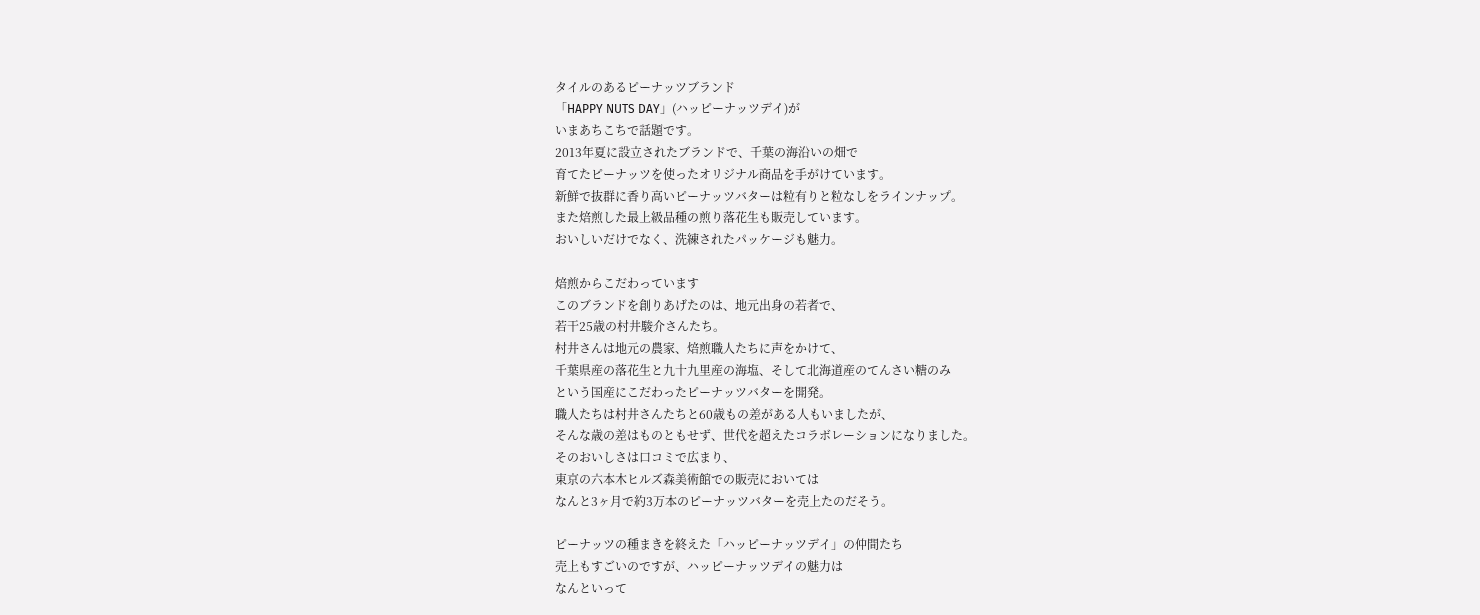タイルのあるピーナッツブランド
「HAPPY NUTS DAY」(ハッピーナッツデイ)が
いまあちこちで話題です。
2013年夏に設立されたブランドで、千葉の海沿いの畑で
育てたピーナッツを使ったオリジナル商品を手がけています。
新鮮で抜群に香り高いピーナッツバターは粒有りと粒なしをラインナップ。
また焙煎した最上級品種の煎り落花生も販売しています。
おいしいだけでなく、洗練されたパッケージも魅力。

焙煎からこだわっています
このブランドを創りあげたのは、地元出身の若者で、
若干25歳の村井駿介さんたち。
村井さんは地元の農家、焙煎職人たちに声をかけて、
千葉県産の落花生と九十九里産の海塩、そして北海道産のてんさい糖のみ
という国産にこだわったピーナッツバターを開発。
職人たちは村井さんたちと60歳もの差がある人もいましたが、
そんな歳の差はものともせず、世代を超えたコラボレーションになりました。
そのおいしさは口コミで広まり、
東京の六本木ヒルズ森美術館での販売においては
なんと3ヶ月で約3万本のピーナッツバターを売上たのだそう。

ピーナッツの種まきを終えた「ハッピーナッツデイ」の仲間たち
売上もすごいのですが、ハッピーナッツデイの魅力は
なんといって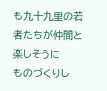も九十九里の若者たちが仲間と楽しそうに
ものづくりし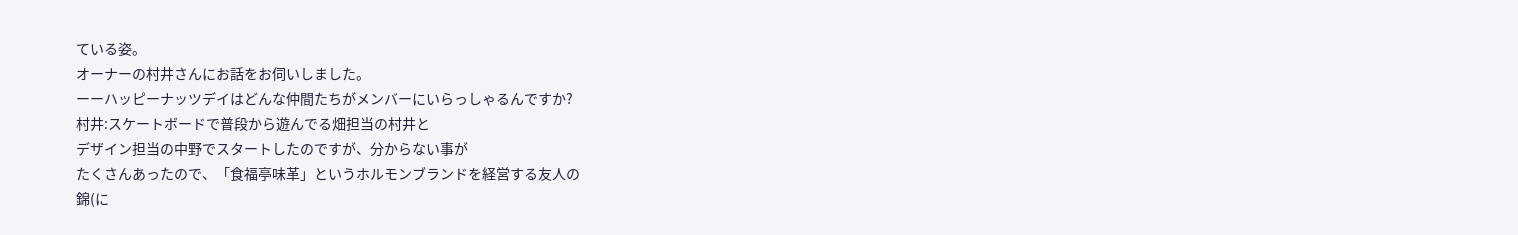ている姿。
オーナーの村井さんにお話をお伺いしました。
ーーハッピーナッツデイはどんな仲間たちがメンバーにいらっしゃるんですか?
村井:スケートボードで普段から遊んでる畑担当の村井と
デザイン担当の中野でスタートしたのですが、分からない事が
たくさんあったので、「食福亭味革」というホルモンブランドを経営する友人の
錦(に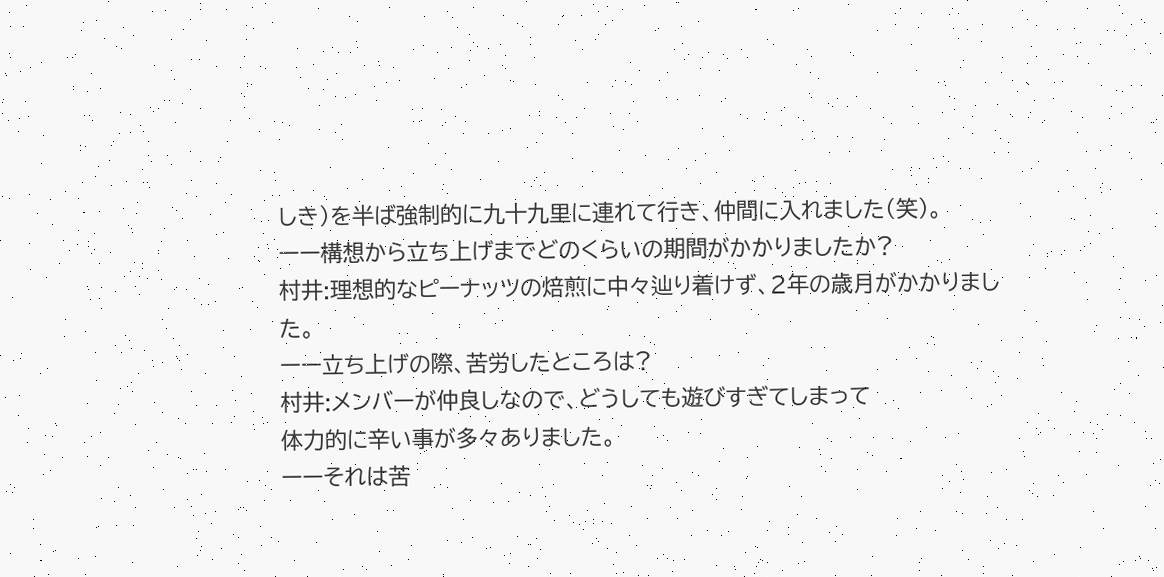しき)を半ば強制的に九十九里に連れて行き、仲間に入れました(笑)。
ーー構想から立ち上げまでどのくらいの期間がかかりましたか?
村井:理想的なピーナッツの焙煎に中々辿り着けず、2年の歳月がかかりました。
ーー立ち上げの際、苦労したところは?
村井:メンバーが仲良しなので、どうしても遊びすぎてしまって
体力的に辛い事が多々ありました。
ーーそれは苦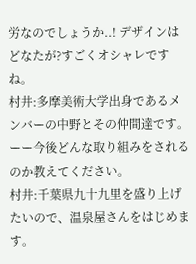労なのでしょうか..! デザインはどなたが?すごくオシャレですね。
村井:多摩美術大学出身であるメンバーの中野とその仲間達です。
ーー今後どんな取り組みをされるのか教えてください。
村井:千葉県九十九里を盛り上げたいので、温泉屋さんをはじめます。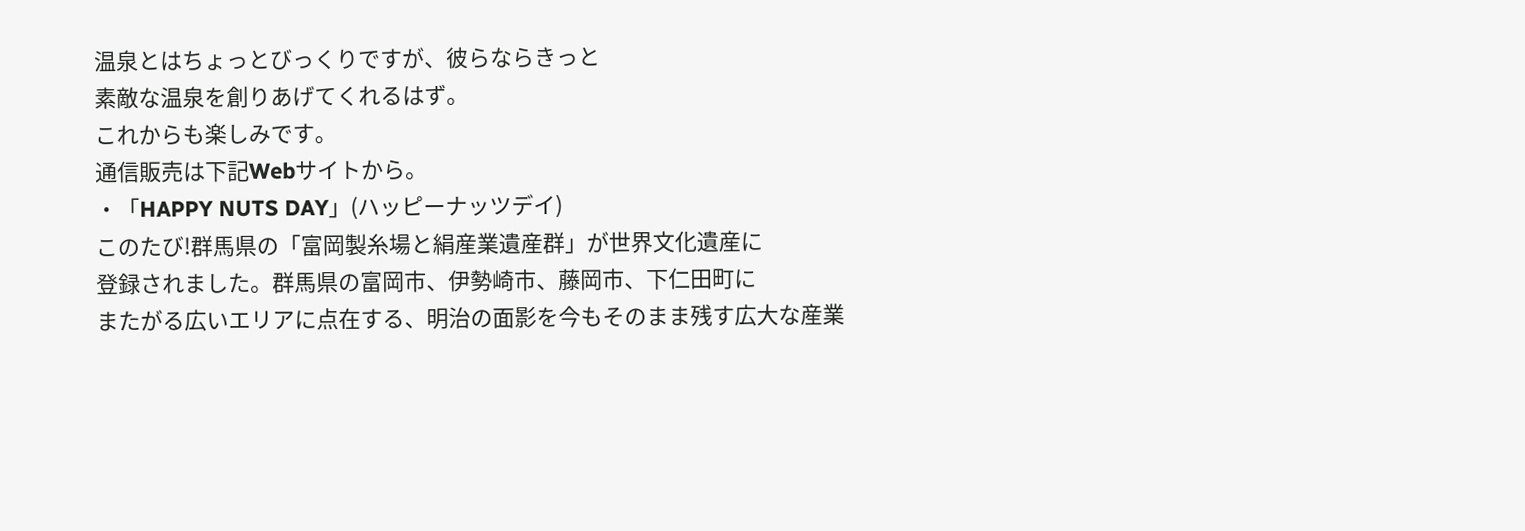温泉とはちょっとびっくりですが、彼らならきっと
素敵な温泉を創りあげてくれるはず。
これからも楽しみです。
通信販売は下記Webサイトから。
・「HAPPY NUTS DAY」(ハッピーナッツデイ)
このたび!群馬県の「富岡製糸場と絹産業遺産群」が世界文化遺産に
登録されました。群馬県の富岡市、伊勢崎市、藤岡市、下仁田町に
またがる広いエリアに点在する、明治の面影を今もそのまま残す広大な産業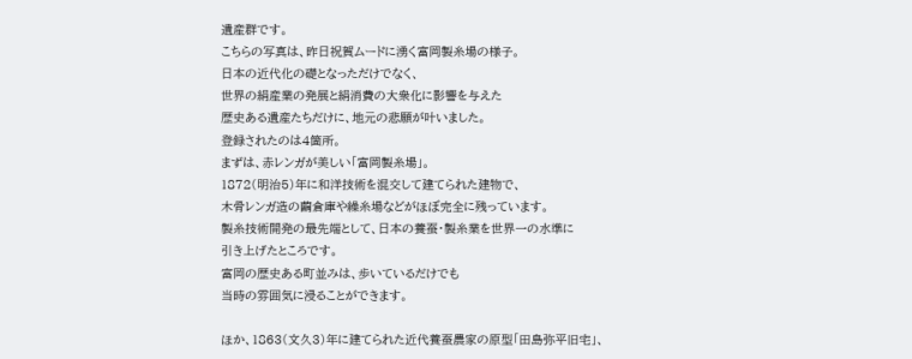遺産群です。
こちらの写真は、昨日祝賀ムードに湧く富岡製糸場の様子。
日本の近代化の礎となっただけでなく、
世界の絹産業の発展と絹消費の大衆化に影響を与えた
歴史ある遺産たちだけに、地元の悲願が叶いました。
登録されたのは4箇所。
まずは、赤レンガが美しい「富岡製糸場」。
1872(明治5)年に和洋技術を混交して建てられた建物で、
木骨レンガ造の繭倉庫や繰糸場などがほぼ完全に残っています。
製糸技術開発の最先端として、日本の養蚕・製糸業を世界一の水準に
引き上げたところです。
富岡の歴史ある町並みは、歩いているだけでも
当時の雰囲気に浸ることができます。

ほか、1863(文久3)年に建てられた近代養蚕農家の原型「田島弥平旧宅」、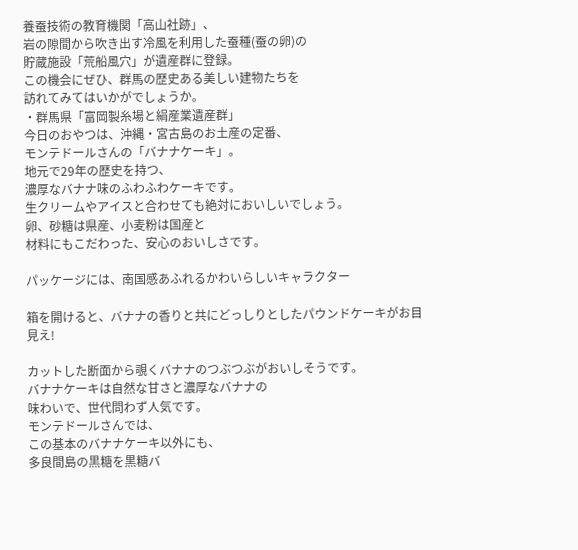養蚕技術の教育機関「高山社跡」、
岩の隙間から吹き出す冷風を利用した蚕種(蚕の卵)の
貯蔵施設「荒船風穴」が遺産群に登録。
この機会にぜひ、群馬の歴史ある美しい建物たちを
訪れてみてはいかがでしょうか。
・群馬県「富岡製糸場と絹産業遺産群」
今日のおやつは、沖縄・宮古島のお土産の定番、
モンテドールさんの「バナナケーキ」。
地元で29年の歴史を持つ、
濃厚なバナナ味のふわふわケーキです。
生クリームやアイスと合わせても絶対においしいでしょう。
卵、砂糖は県産、小麦粉は国産と
材料にもこだわった、安心のおいしさです。

パッケージには、南国感あふれるかわいらしいキャラクター

箱を開けると、バナナの香りと共にどっしりとしたパウンドケーキがお目見え!

カットした断面から覗くバナナのつぶつぶがおいしそうです。
バナナケーキは自然な甘さと濃厚なバナナの
味わいで、世代問わず人気です。
モンテドールさんでは、
この基本のバナナケーキ以外にも、
多良間島の黒糖を黒糖バ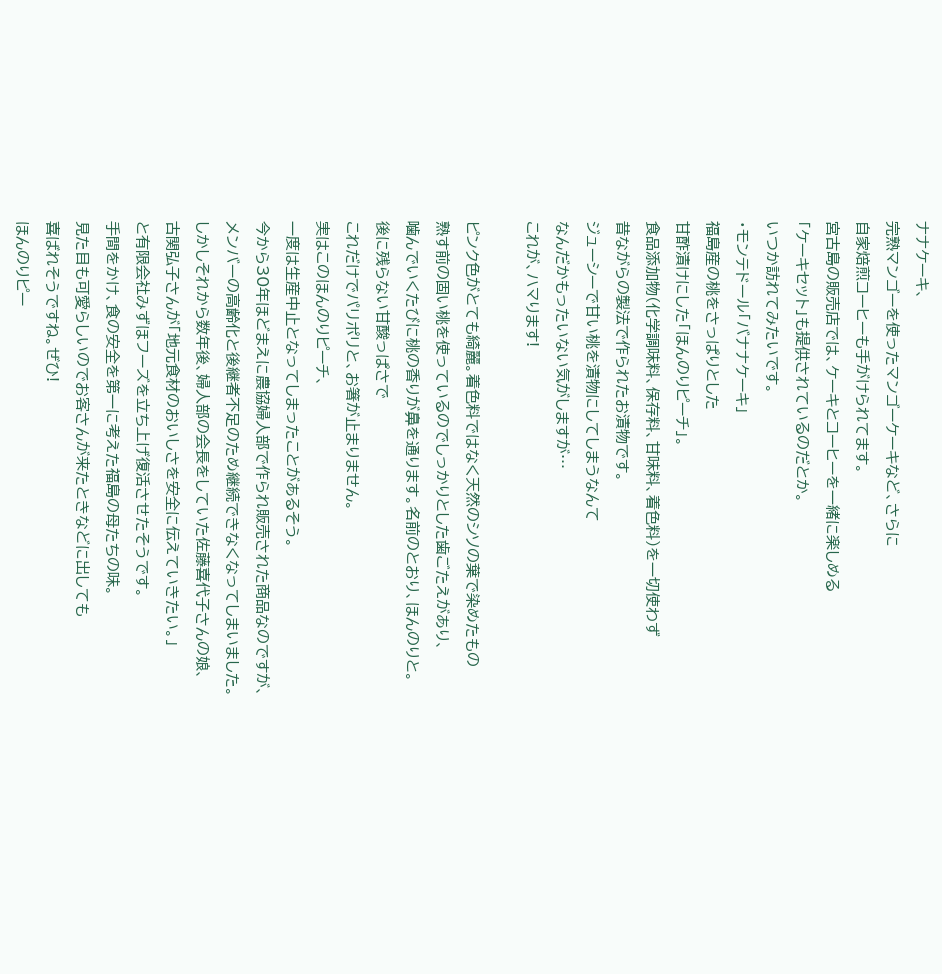ナナケーキ、
完熟マンゴーを使ったマンゴーケーキなど、さらに
自家焙煎コーヒーも手がけられてます。
宮古島の販売店では、ケーキとコーヒーを一緒に楽しめる
「ケーキセット」も提供されているのだとか。
いつか訪れてみたいです。
・モンテドール「バナナケーキ」
福島産の桃をさっぱりとした
甘酢漬けにした「ほんのりピーチ」。
食品添加物(化学調味料、保存料、甘味料、着色料)を一切使わず
昔ながらの製法で作られたお漬物です。
ジューシーで甘い桃を漬物にしてしまうなんて
なんだかもったいない気がしますが…
これが、ハマります!

ピンク色がとても綺麗。着色料ではなく天然のシソの葉で染めたもの
熟す前の固い桃を使っているのでしっかりとした歯ごたえがあり、
噛んでいくたびに桃の香りが鼻を通ります。名前のとおり、ほんのりと。
後に残らない甘酸っぱさで
これだけでパリポリと、お箸が止まりません。
実はこのほんのりピーチ、
一度は生産中止となってしまったことがあるそう。
今から30年ほどまえに農協婦人部で作られ販売された商品なのですが、
メンバーの高齢化と後継者不足のため継続できなくなってしまいました。
しかしそれから数年後、婦人部の会長をしていた佐藤喜代子さんの娘、
古関弘子さんが「地元食材のおいしさを安全に伝えていきたい。」
と有限会社みずほフーズを立ち上げ復活させたそうです。
手間をかけ、食の安全を第一に考えた福島の母たちの味。
見た目も可愛らしいのでお客さんが来たときなどに出しても
喜ばれそうですね。ぜひ!
ほんのりピー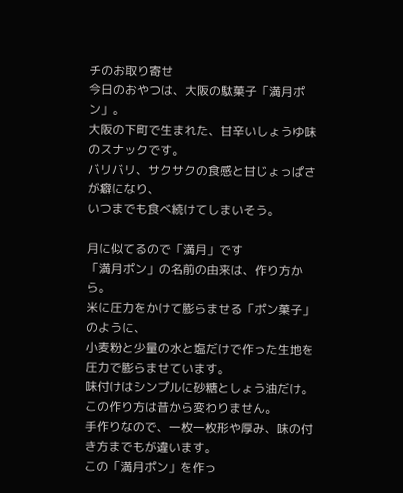チのお取り寄せ
今日のおやつは、大阪の駄菓子「満月ポン」。
大阪の下町で生まれた、甘辛いしょうゆ味のスナックです。
バリバリ、サクサクの食感と甘じょっぱさが癖になり、
いつまでも食べ続けてしまいそう。

月に似てるので「満月」です
「満月ポン」の名前の由来は、作り方から。
米に圧力をかけて膨らませる「ポン菓子」のように、
小麦粉と少量の水と塩だけで作った生地を圧力で膨らませています。
味付けはシンプルに砂糖としょう油だけ。
この作り方は昔から変わりません。
手作りなので、一枚一枚形や厚み、味の付き方までもが違います。
この「満月ポン」を作っ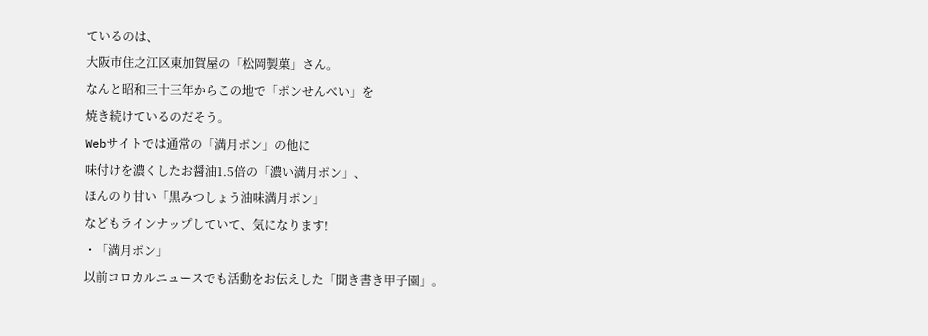ているのは、
大阪市住之江区東加賀屋の「松岡製菓」さん。
なんと昭和三十三年からこの地で「ポンせんべい」を
焼き続けているのだそう。
Webサイトでは通常の「満月ポン」の他に
味付けを濃くしたお醤油1.5倍の「濃い満月ポン」、
ほんのり甘い「黒みつしょう油味満月ポン」
などもラインナップしていて、気になります!
・「満月ポン」
以前コロカルニュースでも活動をお伝えした「聞き書き甲子園」。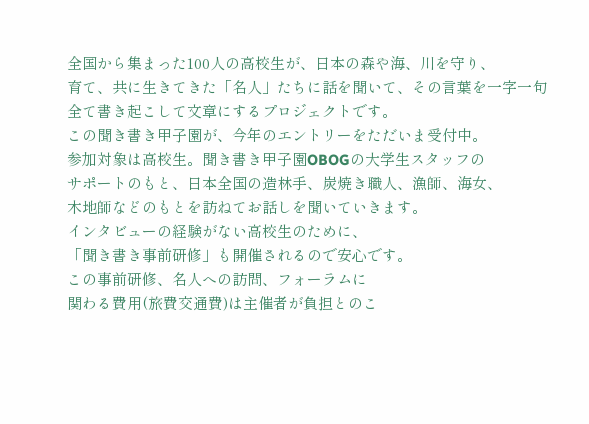全国から集まった100人の高校生が、日本の森や海、川を守り、
育て、共に生きてきた「名人」たちに話を聞いて、その言葉を一字一句
全て書き起こして文章にするプロジェクトです。
この聞き書き甲子園が、今年のエントリーをただいま受付中。
参加対象は高校生。聞き書き甲子園OBOGの大学生スタッフの
サポートのもと、日本全国の造林手、炭焼き職人、漁師、海女、
木地師などのもとを訪ねてお話しを聞いていきます。
インタビューの経験がない高校生のために、
「聞き書き事前研修」も開催されるので安心です。
この事前研修、名人への訪問、フォーラムに
関わる費用(旅費交通費)は主催者が負担とのこ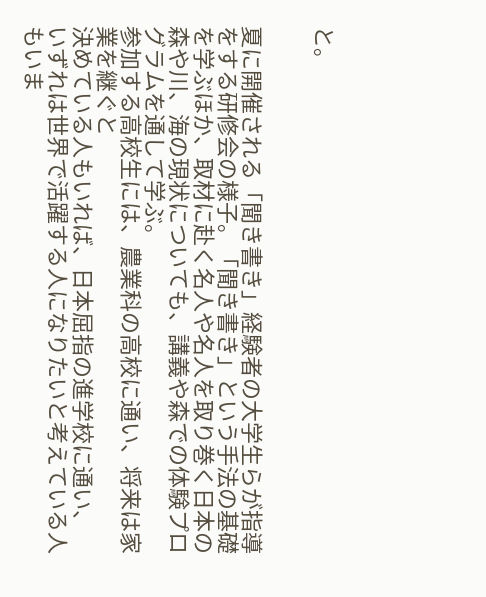と。


夏に開催される「聞き書き」経験者の大学生らが指導をする研修会の様子。「聞き書き」という手法の基礎を学ぶほか、取材に赴く名人や名人を取り巻く日本の森や川、海の現状についても、講義や森での体験プログラムを通して学ぶ。
参加する高校生には、農業科の高校に通い、将来は家業を継ぐと
決めている人もいれば、日本屈指の進学校に通い、
いずれは世界で活躍する人になりたいと考えている人もいま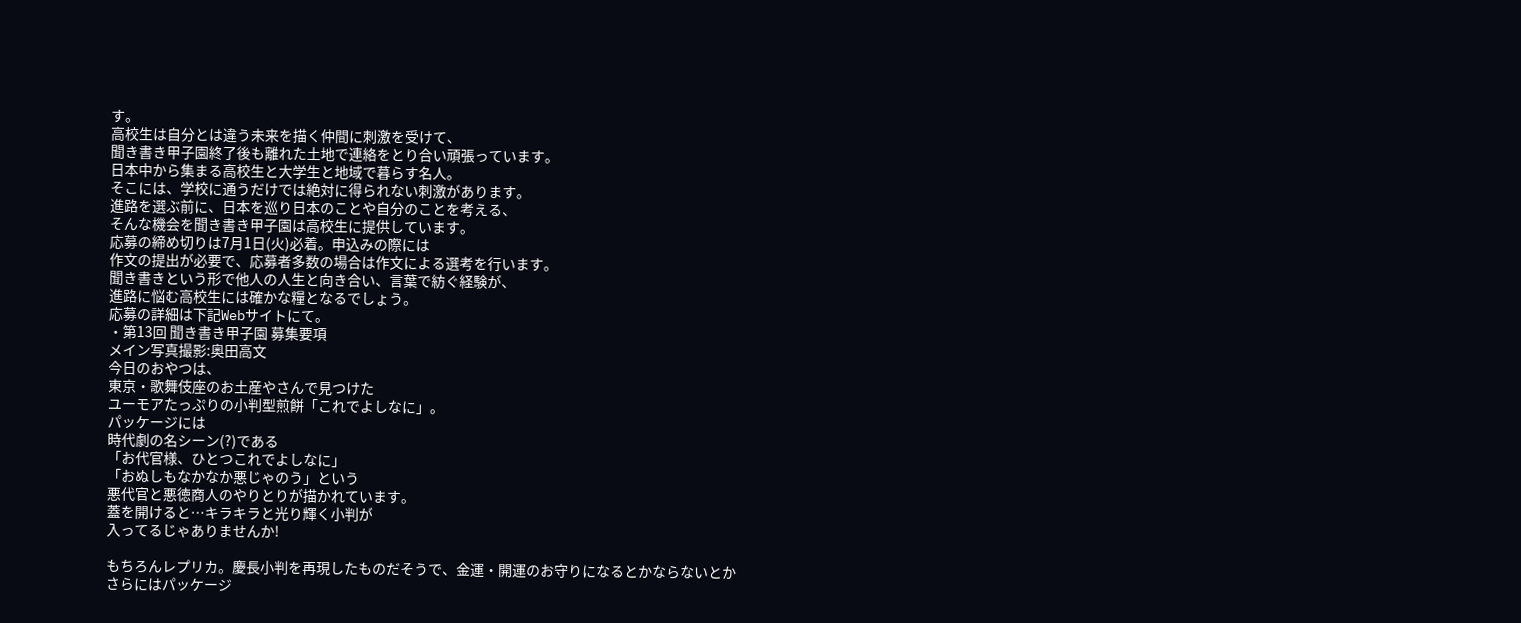す。
高校生は自分とは違う未来を描く仲間に刺激を受けて、
聞き書き甲子園終了後も離れた土地で連絡をとり合い頑張っています。
日本中から集まる高校生と大学生と地域で暮らす名人。
そこには、学校に通うだけでは絶対に得られない刺激があります。
進路を選ぶ前に、日本を巡り日本のことや自分のことを考える、
そんな機会を聞き書き甲子園は高校生に提供しています。
応募の締め切りは7月1日(火)必着。申込みの際には
作文の提出が必要で、応募者多数の場合は作文による選考を行います。
聞き書きという形で他人の人生と向き合い、言葉で紡ぐ経験が、
進路に悩む高校生には確かな糧となるでしょう。
応募の詳細は下記Webサイトにて。
・第13回 聞き書き甲子園 募集要項
メイン写真撮影:奥田高文
今日のおやつは、
東京・歌舞伎座のお土産やさんで見つけた
ユーモアたっぷりの小判型煎餅「これでよしなに」。
パッケージには
時代劇の名シーン(?)である
「お代官様、ひとつこれでよしなに」
「おぬしもなかなか悪じゃのう」という
悪代官と悪徳商人のやりとりが描かれています。
蓋を開けると…キラキラと光り輝く小判が
入ってるじゃありませんか!

もちろんレプリカ。慶長小判を再現したものだそうで、金運・開運のお守りになるとかならないとか
さらにはパッケージ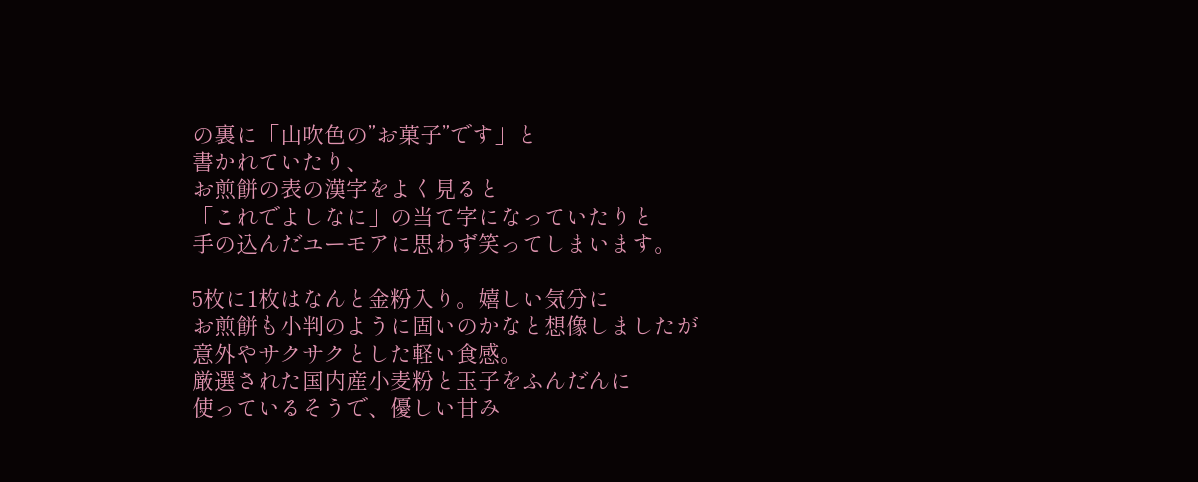の裏に「山吹色の”お菓子”です」と
書かれていたり、
お煎餅の表の漢字をよく見ると
「これでよしなに」の当て字になっていたりと
手の込んだユーモアに思わず笑ってしまいます。

5枚に1枚はなんと金粉入り。嬉しい気分に
お煎餅も小判のように固いのかなと想像しましたが
意外やサクサクとした軽い食感。
厳選された国内産小麦粉と玉子をふんだんに
使っているそうで、優しい甘み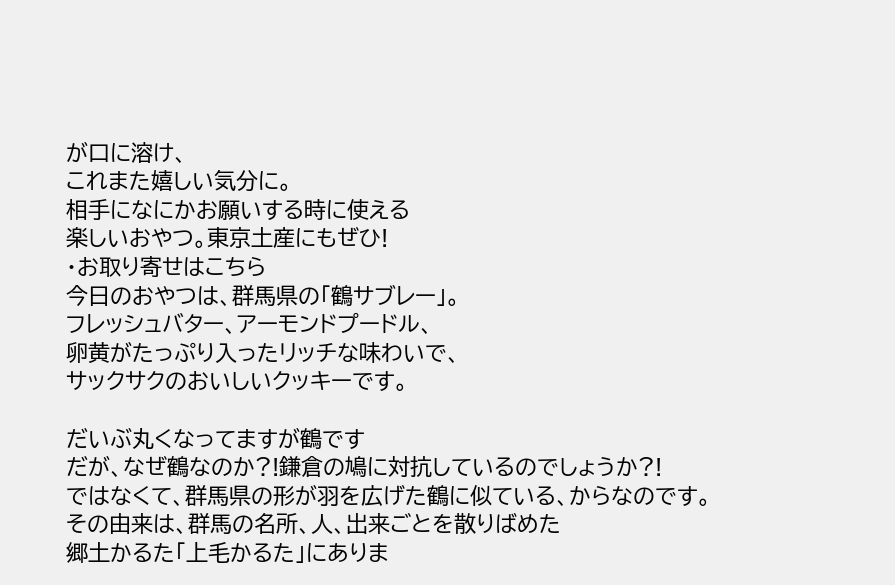が口に溶け、
これまた嬉しい気分に。
相手になにかお願いする時に使える
楽しいおやつ。東京土産にもぜひ!
・お取り寄せはこちら
今日のおやつは、群馬県の「鶴サブレー」。
フレッシュバター、アーモンドプードル、
卵黄がたっぷり入ったリッチな味わいで、
サックサクのおいしいクッキーです。

だいぶ丸くなってますが鶴です
だが、なぜ鶴なのか?!鎌倉の鳩に対抗しているのでしょうか?!
ではなくて、群馬県の形が羽を広げた鶴に似ている、からなのです。
その由来は、群馬の名所、人、出来ごとを散りばめた
郷土かるた「上毛かるた」にありま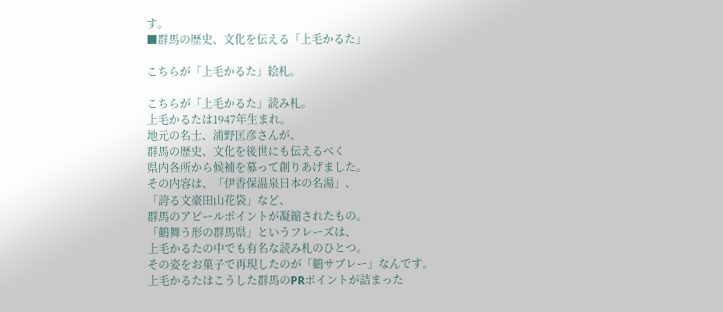す。
■群馬の歴史、文化を伝える「上毛かるた」

こちらが「上毛かるた」絵札。

こちらが「上毛かるた」読み札。
上毛かるたは1947年生まれ。
地元の名士、浦野匡彦さんが、
群馬の歴史、文化を後世にも伝えるべく
県内各所から候補を募って創りあげました。
その内容は、「伊香保温泉日本の名湯」、
「誇る文豪田山花袋」など、
群馬のアピールポイントが凝縮されたもの。
「鶴舞う形の群馬県」というフレーズは、
上毛かるたの中でも有名な読み札のひとつ。
その姿をお菓子で再現したのが「鶴サブレー」なんです。
上毛かるたはこうした群馬のPRポイントが詰まった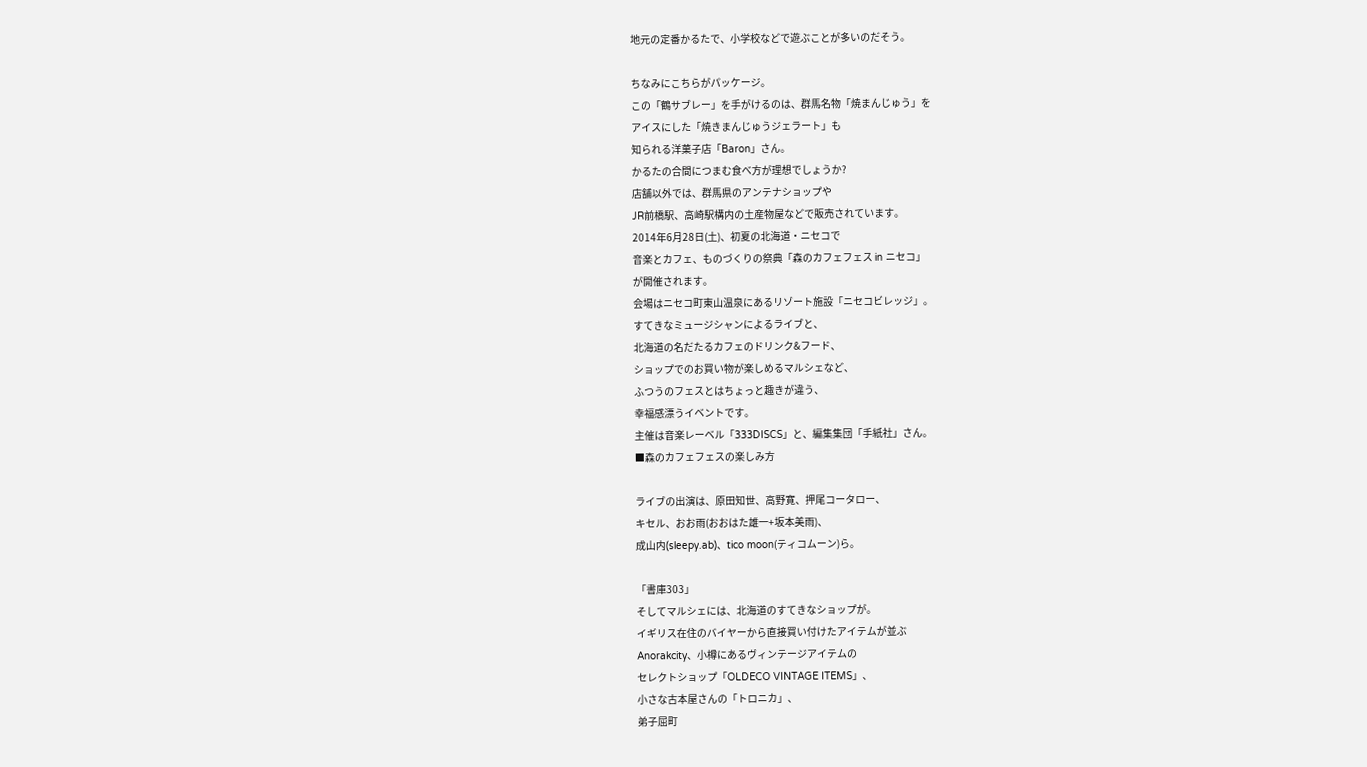地元の定番かるたで、小学校などで遊ぶことが多いのだそう。

ちなみにこちらがパッケージ。
この「鶴サブレー」を手がけるのは、群馬名物「焼まんじゅう」を
アイスにした「焼きまんじゅうジェラート」も
知られる洋菓子店「Baron」さん。
かるたの合間につまむ食べ方が理想でしょうか?
店舗以外では、群馬県のアンテナショップや
JR前橋駅、高崎駅構内の土産物屋などで販売されています。
2014年6月28日(土)、初夏の北海道・ニセコで
音楽とカフェ、ものづくりの祭典「森のカフェフェス in ニセコ」
が開催されます。
会場はニセコ町東山温泉にあるリゾート施設「ニセコビレッジ」。
すてきなミュージシャンによるライブと、
北海道の名だたるカフェのドリンク&フード、
ショップでのお買い物が楽しめるマルシェなど、
ふつうのフェスとはちょっと趣きが違う、
幸福感漂うイベントです。
主催は音楽レーベル「333DISCS」と、編集集団「手紙社」さん。
■森のカフェフェスの楽しみ方

ライブの出演は、原田知世、高野寛、押尾コータロー、
キセル、おお雨(おおはた雄一+坂本美雨)、
成山内(sleepy.ab)、tico moon(ティコムーン)ら。

「書庫303」
そしてマルシェには、北海道のすてきなショップが。
イギリス在住のバイヤーから直接買い付けたアイテムが並ぶ
Anorakcity、小樽にあるヴィンテージアイテムの
セレクトショップ「OLDECO VINTAGE ITEMS」、
小さな古本屋さんの「トロニカ」、
弟子屈町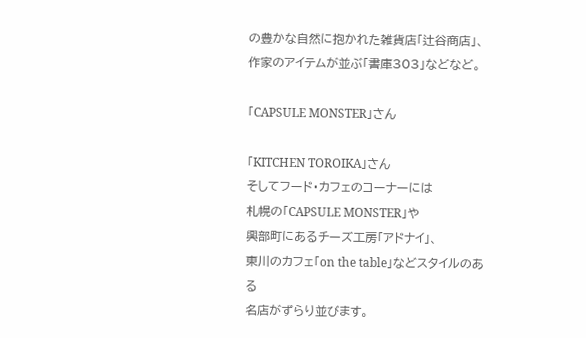の豊かな自然に抱かれた雑貨店「辻谷商店」、
作家のアイテムが並ぶ「書庫303」などなど。

「CAPSULE MONSTER」さん

「KITCHEN TOROIKA」さん
そしてフード・カフェのコーナーには
札幌の「CAPSULE MONSTER」や
興部町にあるチーズ工房「アドナイ」、
東川のカフェ「on the table」などスタイルのある
名店がずらり並びます。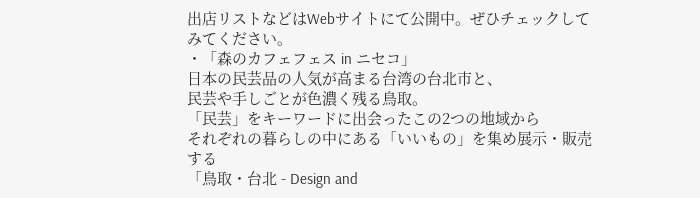出店リストなどはWebサイトにて公開中。ぜひチェックしてみてください。
・「森のカフェフェス in ニセコ」
日本の民芸品の人気が高まる台湾の台北市と、
民芸や手しごとが色濃く残る鳥取。
「民芸」をキーワードに出会ったこの2つの地域から
それぞれの暮らしの中にある「いいもの」を集め展示・販売する
「鳥取・台北 - Design and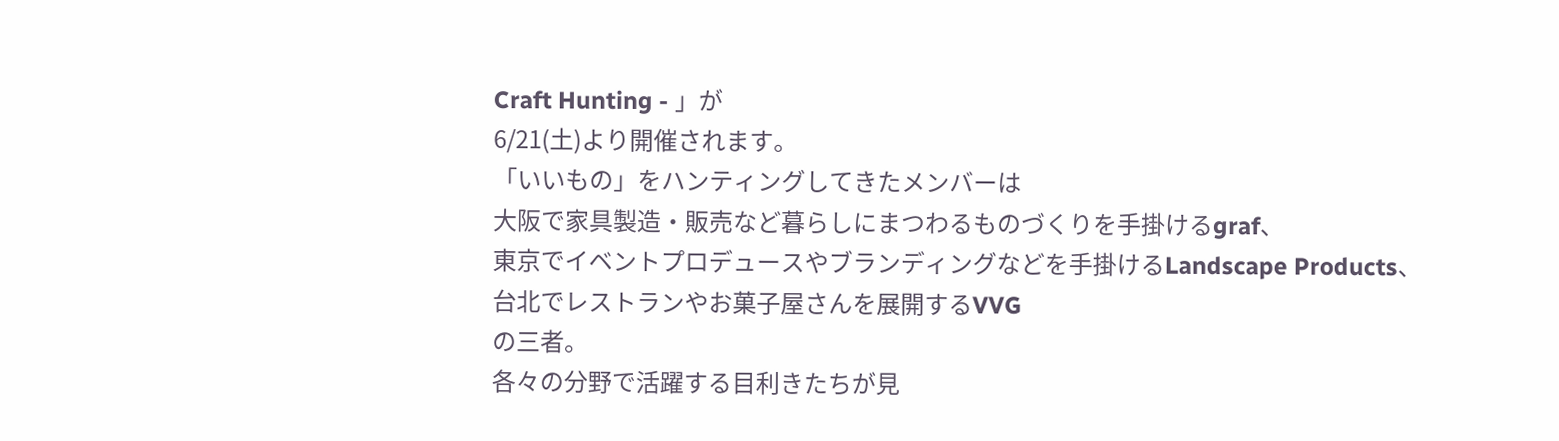Craft Hunting - 」が
6/21(土)より開催されます。
「いいもの」をハンティングしてきたメンバーは
大阪で家具製造・販売など暮らしにまつわるものづくりを手掛けるgraf、
東京でイベントプロデュースやブランディングなどを手掛けるLandscape Products、
台北でレストランやお菓子屋さんを展開するVVG
の三者。
各々の分野で活躍する目利きたちが見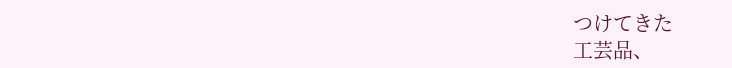つけてきた
工芸品、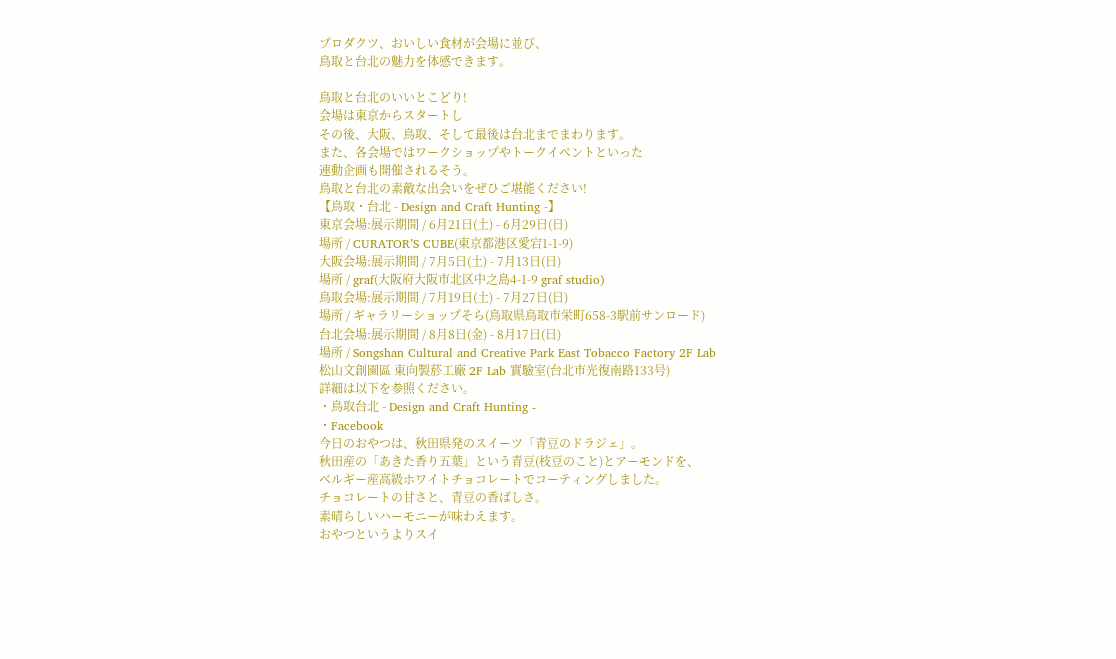プロダクツ、おいしい食材が会場に並び、
鳥取と台北の魅力を体感できます。

鳥取と台北のいいとこどり!
会場は東京からスタートし
その後、大阪、鳥取、そして最後は台北までまわります。
また、各会場ではワークショップやトークイベントといった
連動企画も開催されるそう。
鳥取と台北の素敵な出会いをぜひご堪能ください!
【鳥取・台北 - Design and Craft Hunting -】
東京会場:展示期間 / 6月21日(土) - 6月29日(日)
場所 / CURATOR’S CUBE(東京都港区愛宕1-1-9)
大阪会場:展示期間 / 7月5日(土) - 7月13日(日)
場所 / graf(大阪府大阪市北区中之島4-1-9 graf studio)
鳥取会場:展示期間 / 7月19日(土) - 7月27日(日)
場所 / ギャラリーショップそら(鳥取県鳥取市栄町658-3駅前サンロード)
台北会場:展示期間 / 8月8日(金) - 8月17日(日)
場所 / Songshan Cultural and Creative Park East Tobacco Factory 2F Lab
松山文創園區 東向製菸工廠 2F Lab 實驗室(台北市光復南路133号)
詳細は以下を参照ください。
・鳥取台北 - Design and Craft Hunting -
・Facebook
今日のおやつは、秋田県発のスイーツ「青豆のドラジェ」。
秋田産の「あきた香り五葉」という青豆(枝豆のこと)とアーモンドを、
ベルギー産高級ホワイトチョコレートでコーティングしました。
チョコレートの甘さと、青豆の香ばしさ。
素晴らしいハーモニーが味わえます。
おやつというよりスイ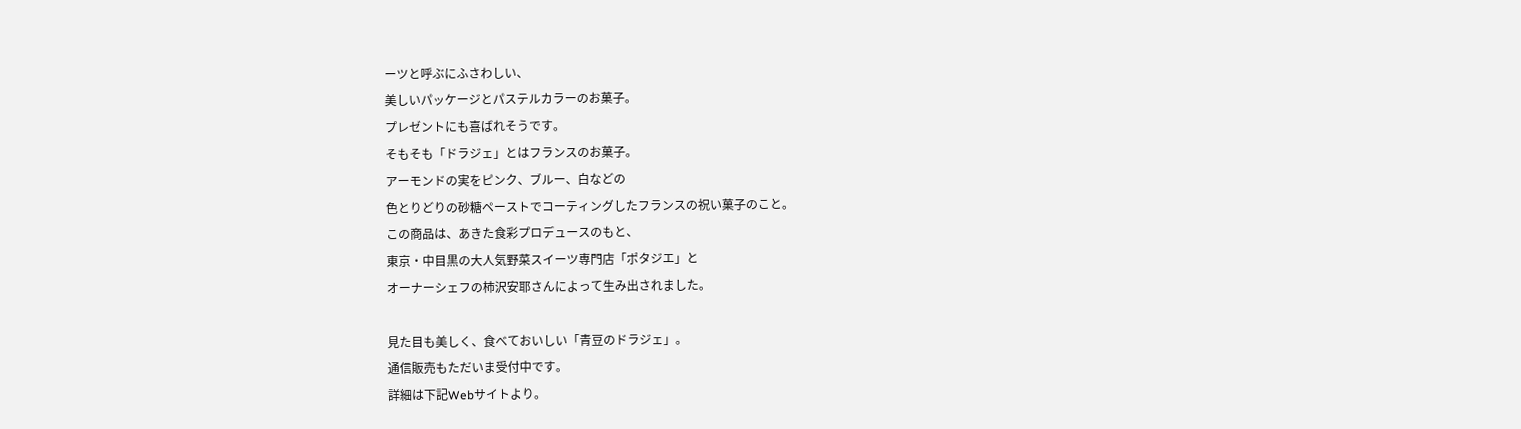ーツと呼ぶにふさわしい、
美しいパッケージとパステルカラーのお菓子。
プレゼントにも喜ばれそうです。
そもそも「ドラジェ」とはフランスのお菓子。
アーモンドの実をピンク、ブルー、白などの
色とりどりの砂糖ペーストでコーティングしたフランスの祝い菓子のこと。
この商品は、あきた食彩プロデュースのもと、
東京・中目黒の大人気野菜スイーツ専門店「ポタジエ」と
オーナーシェフの柿沢安耶さんによって生み出されました。

見た目も美しく、食べておいしい「青豆のドラジェ」。
通信販売もただいま受付中です。
詳細は下記Webサイトより。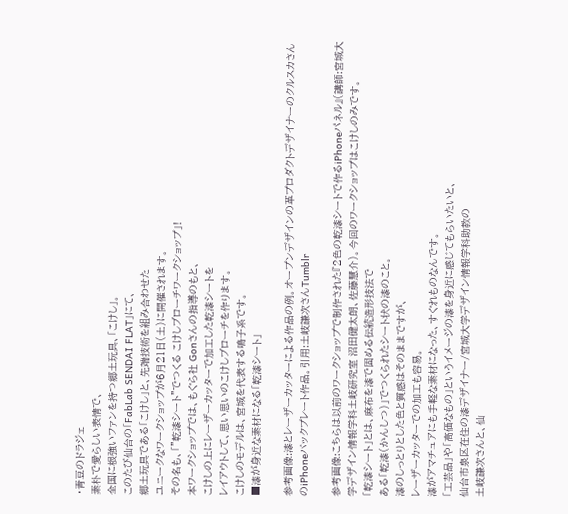・青豆のドラジェ
素朴で愛らしい表情で、
全国に根強いファンを持つ郷土玩具、「こけし」。
このたび仙台の「FabLab SENDAI FLAT」にて、
郷土玩具である「こけし」と、先端技術を組み合わせた
ユニークなワークショップが6月21日(土)に開催されます。
その名も、「”乾漆シート”でつくる こけしブローチワークショップ」!
本ワークショップでは、もぐら社 Gonさんの指導のもと、
こけしの上にレーザーカッターで加工した乾漆シートを
レイアウトして、思い思いのこけしブローチを作ります。
こけしのモデルは、宮城を代表する鳴子系です。
■漆が身近な素材になる「乾漆シート」

参考画像:漆とレーザーカッターによる作品の例。オープンデザインの革プロダクトデザイナーのクルスカさんのiPhoneバックプレート作品。引用:土岐謙次さんTumblr

参考画像:こちらは以前のワークショップで制作された『2色の乾漆シートで作るiPhoneパネル』(講師:宮城大学デザイン情報学科土岐研究室 沼田健太朗、佐藤慧介)。今回のワークショップはこけしのみです。
「乾漆シート」とは、麻布を漆で固める伝統造形技法で
ある「乾漆(かんしつ)」でつくられたシート状の漆のこと。
漆のしっとりとした色と質感はそのままですが、
レーザーカッターでの加工も容易。
漆がアマチュアにも手軽な素材になった、すぐれものなんです。
「工芸品」や「高価なもの」というイメージの漆を身近に感じてもらいたいと、
仙台市泉区在住の漆デザイナー/宮城大学デザイン情報学科助教の
土岐謙次さんと、仙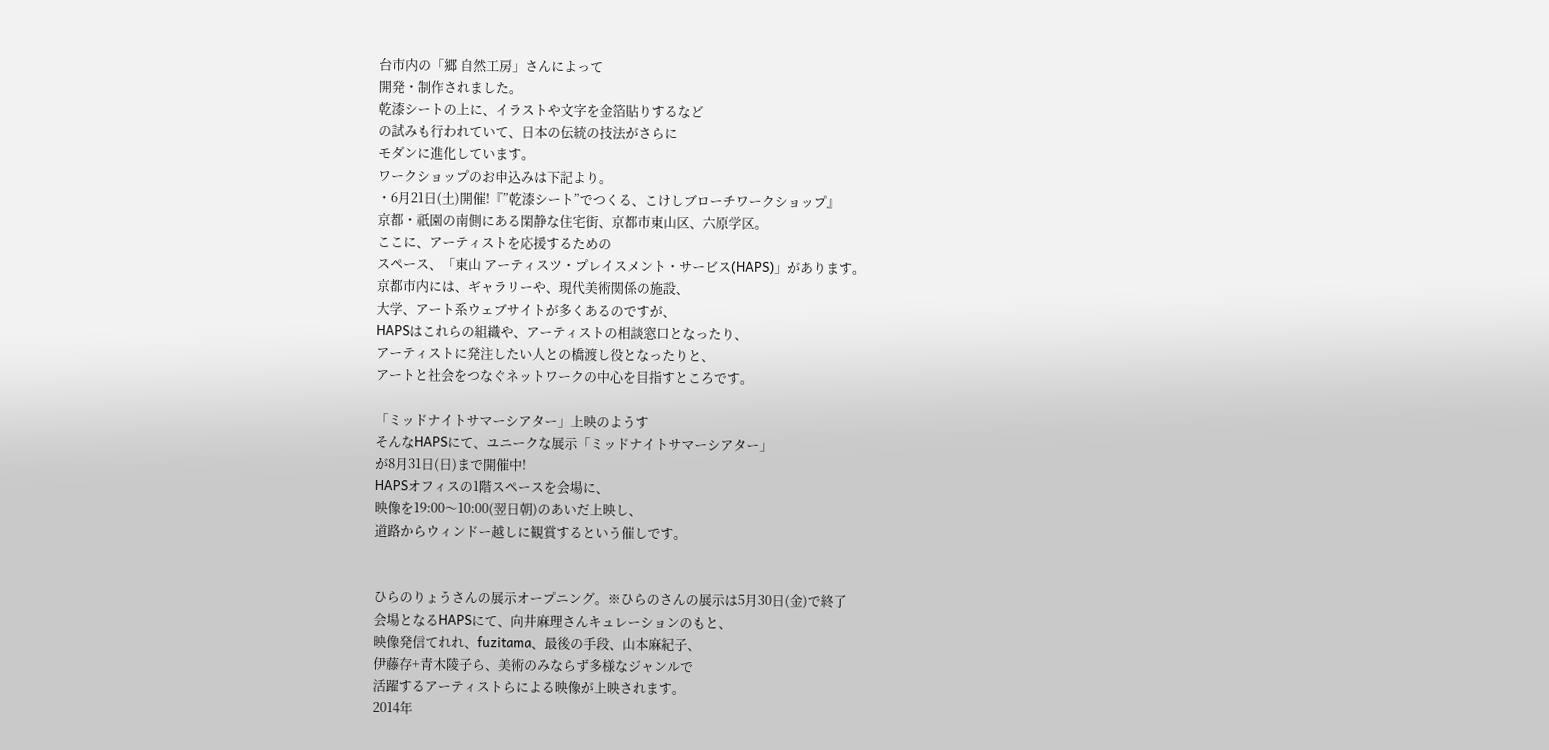台市内の「郷 自然工房」さんによって
開発・制作されました。
乾漆シートの上に、イラストや文字を金箔貼りするなど
の試みも行われていて、日本の伝統の技法がさらに
モダンに進化しています。
ワークショップのお申込みは下記より。
・6月21日(土)開催!『”乾漆シート”でつくる、こけしブローチワークショップ』
京都・祇園の南側にある閑静な住宅街、京都市東山区、六原学区。
ここに、アーティストを応援するための
スペース、「東山 アーティスツ・プレイスメント・サービス(HAPS)」があります。
京都市内には、ギャラリーや、現代美術関係の施設、
大学、アート系ウェブサイトが多くあるのですが、
HAPSはこれらの組織や、アーティストの相談窓口となったり、
アーティストに発注したい人との橋渡し役となったりと、
アートと社会をつなぐネットワークの中心を目指すところです。

「ミッドナイトサマーシアター」上映のようす
そんなHAPSにて、ユニークな展示「ミッドナイトサマーシアター」
が8月31日(日)まで開催中!
HAPSオフィスの1階スペースを会場に、
映像を19:00〜10:00(翌日朝)のあいだ上映し、
道路からウィンドー越しに観賞するという催しです。


ひらのりょうさんの展示オープニング。※ひらのさんの展示は5月30日(金)で終了
会場となるHAPSにて、向井麻理さんキュレーションのもと、
映像発信てれれ、fuzitama、最後の手段、山本麻紀子、
伊藤存+青木陵子ら、美術のみならず多様なジャンルで
活躍するアーティストらによる映像が上映されます。
2014年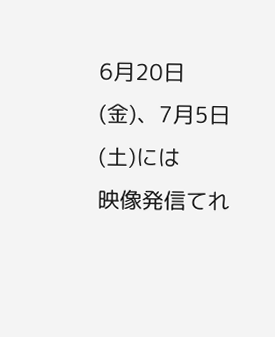6月20日(金)、7月5日(土)には
映像発信てれ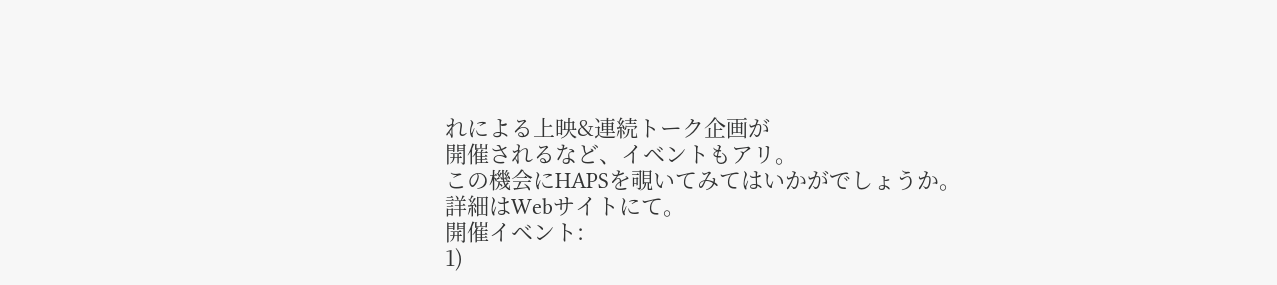れによる上映&連続トーク企画が
開催されるなど、イベントもアリ。
この機会にHAPSを覗いてみてはいかがでしょうか。
詳細はWebサイトにて。
開催イベント:
1)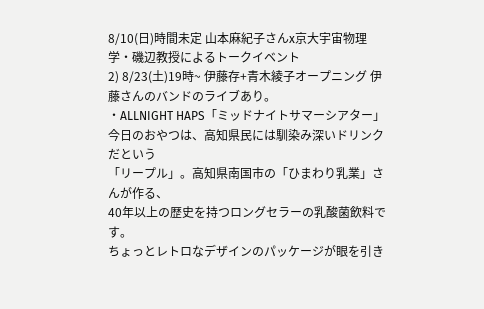8/10(日)時間未定 山本麻紀子さんx京大宇宙物理学・磯辺教授によるトークイベント
2) 8/23(土)19時~ 伊藤存+青木綾子オープニング 伊藤さんのバンドのライブあり。
・ALLNIGHT HAPS「ミッドナイトサマーシアター」
今日のおやつは、高知県民には馴染み深いドリンクだという
「リープル」。高知県南国市の「ひまわり乳業」さんが作る、
40年以上の歴史を持つロングセラーの乳酸菌飲料です。
ちょっとレトロなデザインのパッケージが眼を引き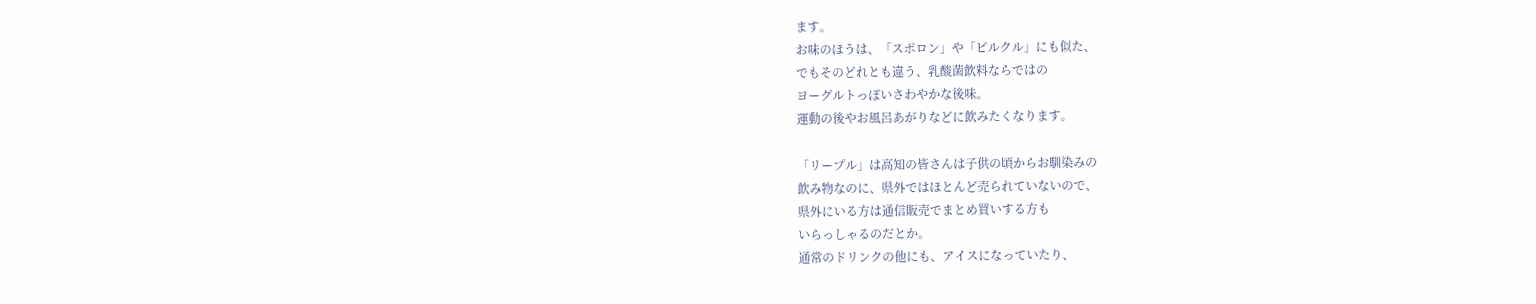ます。
お味のほうは、「スポロン」や「ピルクル」にも似た、
でもそのどれとも違う、乳酸菌飲料ならではの
ヨーグルトっぽいさわやかな後味。
運動の後やお風呂あがりなどに飲みたくなります。

「リープル」は高知の皆さんは子供の頃からお馴染みの
飲み物なのに、県外ではほとんど売られていないので、
県外にいる方は通信販売でまとめ買いする方も
いらっしゃるのだとか。
通常のドリンクの他にも、アイスになっていたり、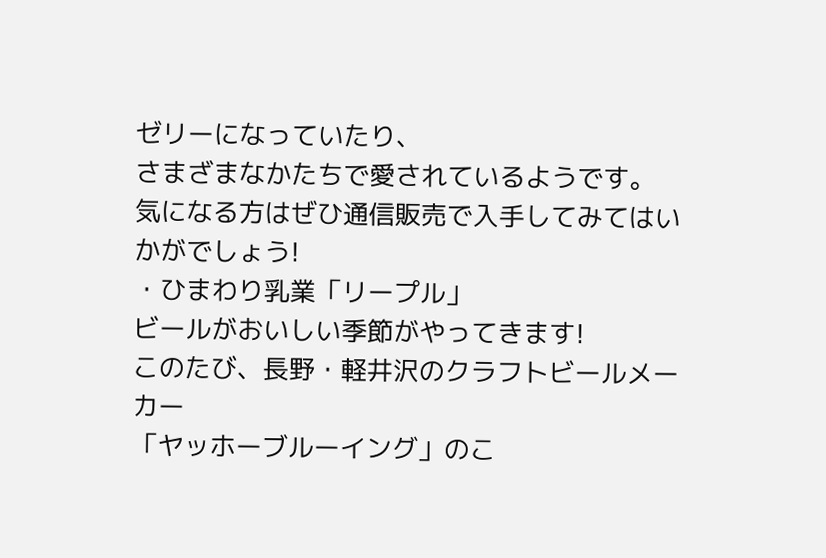ゼリーになっていたり、
さまざまなかたちで愛されているようです。
気になる方はぜひ通信販売で入手してみてはいかがでしょう!
・ひまわり乳業「リープル」
ビールがおいしい季節がやってきます!
このたび、長野・軽井沢のクラフトビールメーカー
「ヤッホーブルーイング」のこ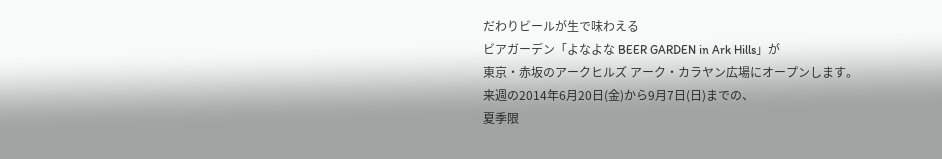だわりビールが生で味わえる
ビアガーデン「よなよな BEER GARDEN in Ark Hills」が
東京・赤坂のアークヒルズ アーク・カラヤン広場にオープンします。
来週の2014年6月20日(金)から9月7日(日)までの、
夏季限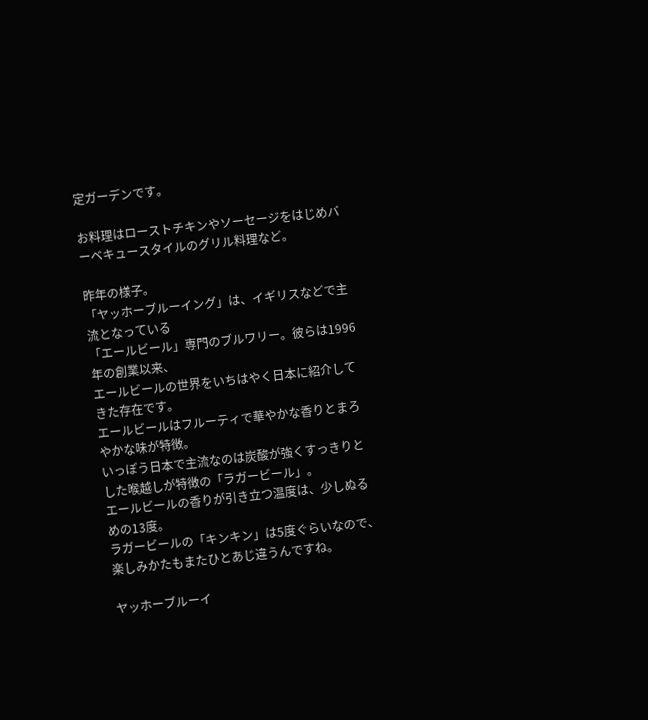定ガーデンです。

お料理はローストチキンやソーセージをはじめバーベキュースタイルのグリル料理など。

昨年の様子。
「ヤッホーブルーイング」は、イギリスなどで主流となっている
「エールビール」専門のブルワリー。彼らは1996年の創業以来、
エールビールの世界をいちはやく日本に紹介してきた存在です。
エールビールはフルーティで華やかな香りとまろやかな味が特徴。
いっぽう日本で主流なのは炭酸が強くすっきりとした喉越しが特徴の「ラガービール」。
エールビールの香りが引き立つ温度は、少しぬるめの13度。
ラガービールの「キンキン」は5度ぐらいなので、
楽しみかたもまたひとあじ違うんですね。

ヤッホーブルーイ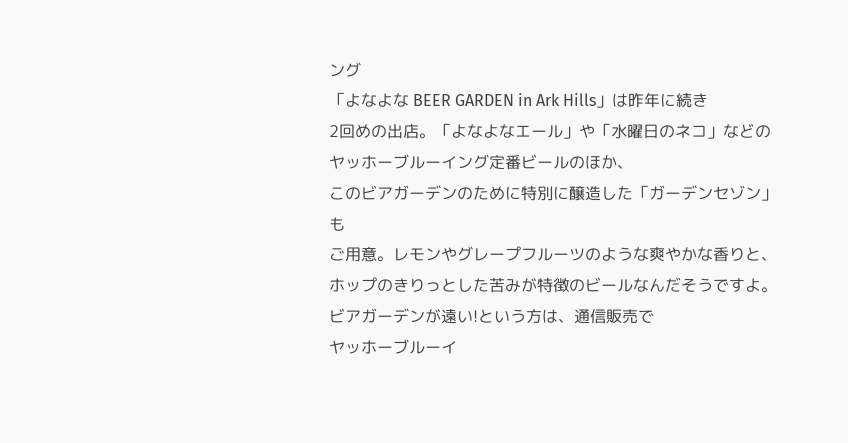ング
「よなよな BEER GARDEN in Ark Hills」は昨年に続き
2回めの出店。「よなよなエール」や「水曜日のネコ」などの
ヤッホーブルーイング定番ビールのほか、
このビアガーデンのために特別に醸造した「ガーデンセゾン」も
ご用意。レモンやグレープフルーツのような爽やかな香りと、
ホップのきりっとした苦みが特徴のビールなんだそうですよ。
ビアガーデンが遠い!という方は、通信販売で
ヤッホーブルーイ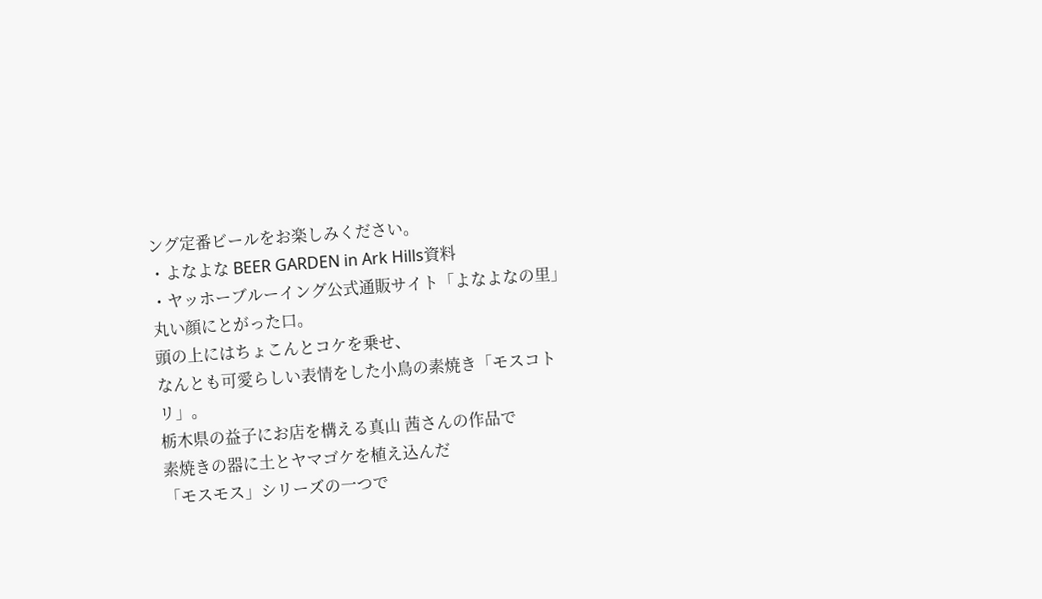ング定番ビールをお楽しみください。
・よなよな BEER GARDEN in Ark Hills資料
・ヤッホーブルーイング公式通販サイト「よなよなの里」
丸い顔にとがった口。
頭の上にはちょこんとコケを乗せ、
なんとも可愛らしい表情をした小鳥の素焼き「モスコトリ」。
栃木県の益子にお店を構える真山 茜さんの作品で
素焼きの器に土とヤマゴケを植え込んだ
「モスモス」シリーズの一つで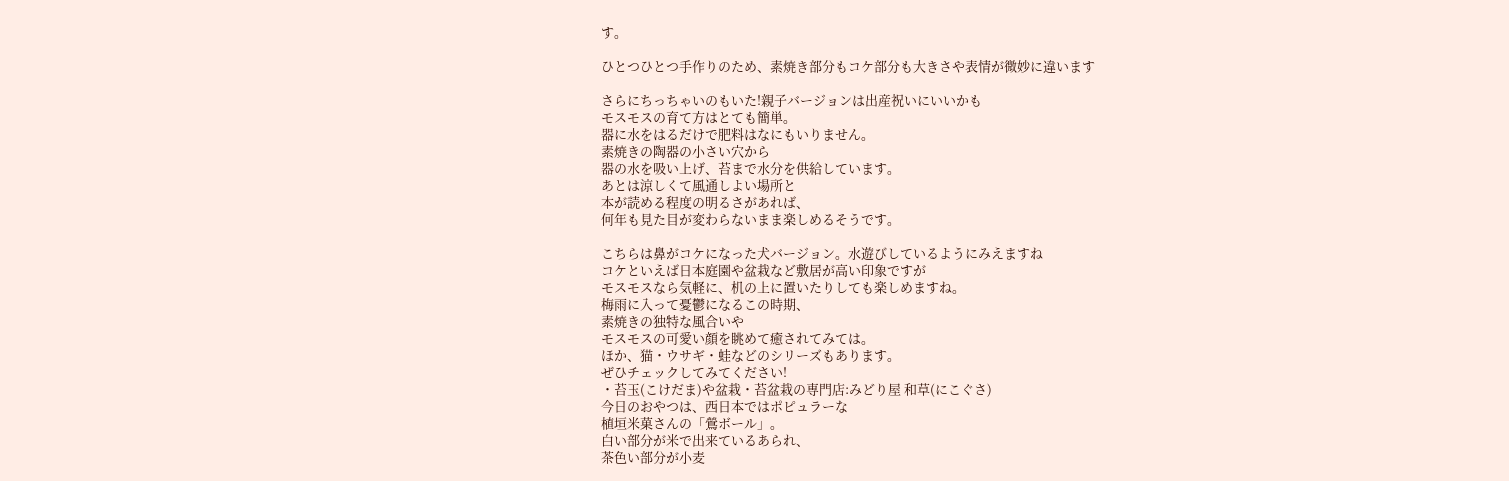す。

ひとつひとつ手作りのため、素焼き部分もコケ部分も大きさや表情が微妙に違います

さらにちっちゃいのもいた!親子バージョンは出産祝いにいいかも
モスモスの育て方はとても簡単。
器に水をはるだけで肥料はなにもいりません。
素焼きの陶器の小さい穴から
器の水を吸い上げ、苔まで水分を供給しています。
あとは涼しくて風通しよい場所と
本が読める程度の明るさがあれば、
何年も見た目が変わらないまま楽しめるそうです。

こちらは鼻がコケになった犬バージョン。水遊びしているようにみえますね
コケといえば日本庭園や盆栽など敷居が高い印象ですが
モスモスなら気軽に、机の上に置いたりしても楽しめますね。
梅雨に入って憂鬱になるこの時期、
素焼きの独特な風合いや
モスモスの可愛い顔を眺めて癒されてみては。
ほか、猫・ウサギ・蛙などのシリーズもあります。
ぜひチェックしてみてください!
・苔玉(こけだま)や盆栽・苔盆栽の専門店:みどり屋 和草(にこぐさ)
今日のおやつは、西日本ではポピュラーな
植垣米菓さんの「鶯ボール」。
白い部分が米で出来ているあられ、
茶色い部分が小麦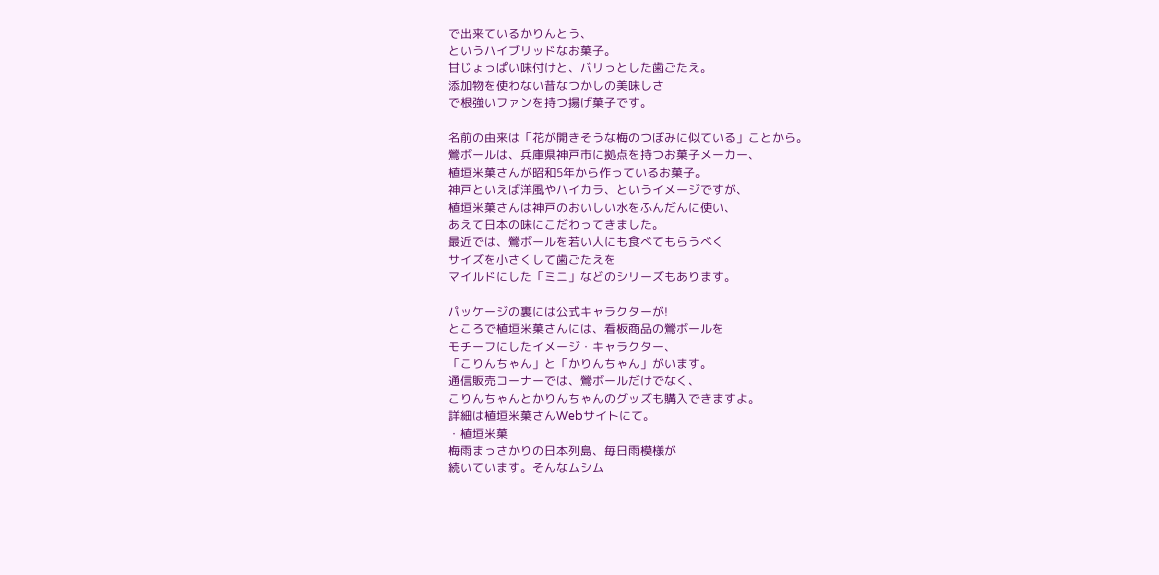で出来ているかりんとう、
というハイブリッドなお菓子。
甘じょっぱい味付けと、バリっとした歯ごたえ。
添加物を使わない昔なつかしの美味しさ
で根強いファンを持つ揚げ菓子です。

名前の由来は「花が開きそうな梅のつぼみに似ている」ことから。
鶯ボールは、兵庫県神戸市に拠点を持つお菓子メーカー、
植垣米菓さんが昭和5年から作っているお菓子。
神戸といえば洋風やハイカラ、というイメージですが、
植垣米菓さんは神戸のおいしい水をふんだんに使い、
あえて日本の味にこだわってきました。
最近では、鶯ボールを若い人にも食べてもらうべく
サイズを小さくして歯ごたえを
マイルドにした「ミニ」などのシリーズもあります。

パッケージの裏には公式キャラクターが!
ところで植垣米菓さんには、看板商品の鶯ボールを
モチーフにしたイメージ・キャラクター、
「こりんちゃん」と「かりんちゃん」がいます。
通信販売コーナーでは、鶯ボールだけでなく、
こりんちゃんとかりんちゃんのグッズも購入できますよ。
詳細は植垣米菓さんWebサイトにて。
・植垣米菓
梅雨まっさかりの日本列島、毎日雨模様が
続いています。そんなムシム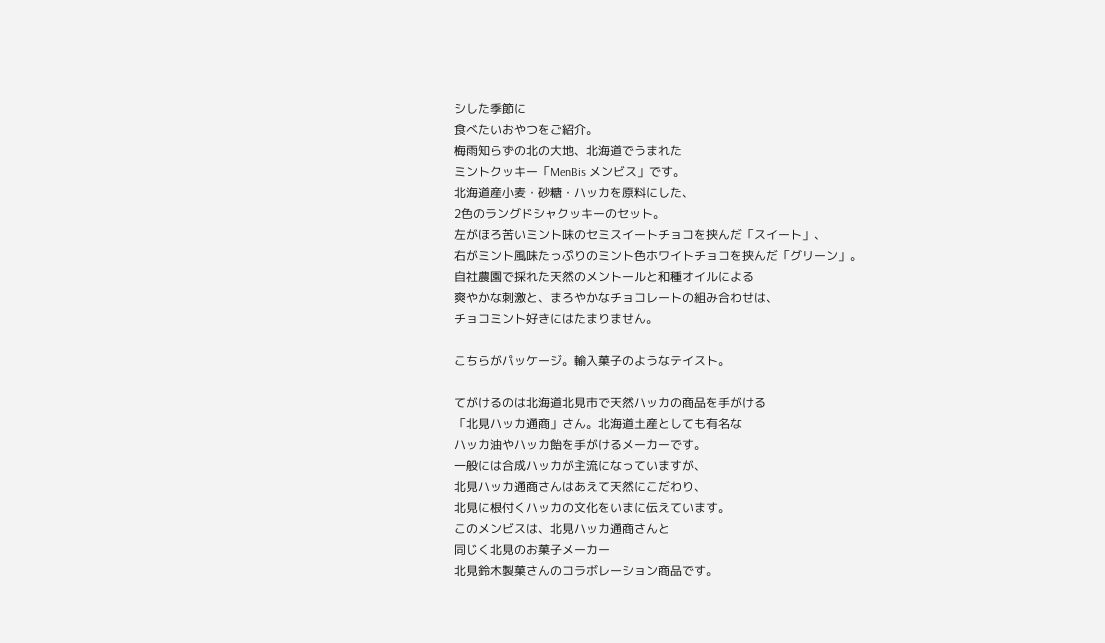シした季節に
食べたいおやつをご紹介。
梅雨知らずの北の大地、北海道でうまれた
ミントクッキー「MenBis メンビス」です。
北海道産小麦・砂糖・ハッカを原料にした、
2色のラングドシャクッキーのセット。
左がほろ苦いミント味のセミスイートチョコを挟んだ「スイート」、
右がミント風味たっぷりのミント色ホワイトチョコを挟んだ「グリーン」。
自社農園で採れた天然のメントールと和種オイルによる
爽やかな刺激と、まろやかなチョコレートの組み合わせは、
チョコミント好きにはたまりません。

こちらがパッケージ。輸入菓子のようなテイスト。

てがけるのは北海道北見市で天然ハッカの商品を手がける
「北見ハッカ通商」さん。北海道土産としても有名な
ハッカ油やハッカ飴を手がけるメーカーです。
一般には合成ハッカが主流になっていますが、
北見ハッカ通商さんはあえて天然にこだわり、
北見に根付くハッカの文化をいまに伝えています。
このメンビスは、北見ハッカ通商さんと
同じく北見のお菓子メーカー
北見鈴木製菓さんのコラボレーション商品です。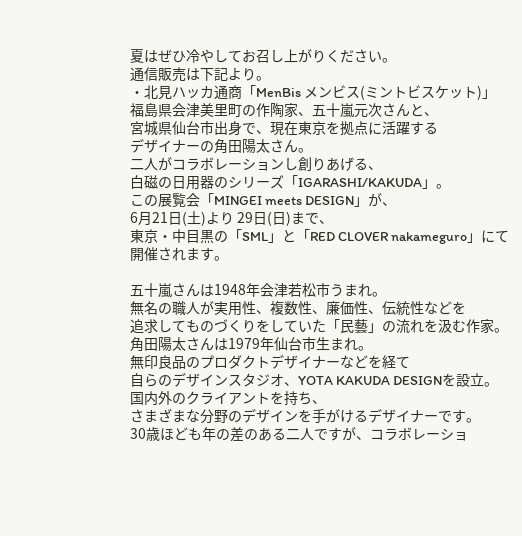夏はぜひ冷やしてお召し上がりください。
通信販売は下記より。
・北見ハッカ通商「MenBis メンビス(ミントビスケット)」
福島県会津美里町の作陶家、五十嵐元次さんと、
宮城県仙台市出身で、現在東京を拠点に活躍する
デザイナーの角田陽太さん。
二人がコラボレーションし創りあげる、
白磁の日用器のシリーズ「IGARASHI/KAKUDA」。
この展覧会「MINGEI meets DESIGN」が、
6月21日(土)より 29日(日)まで、
東京・中目黒の「SML」と「RED CLOVER nakameguro」にて
開催されます。

五十嵐さんは1948年会津若松市うまれ。
無名の職人が実用性、複数性、廉価性、伝統性などを
追求してものづくりをしていた「民藝」の流れを汲む作家。
角田陽太さんは1979年仙台市生まれ。
無印良品のプロダクトデザイナーなどを経て
自らのデザインスタジオ、YOTA KAKUDA DESIGNを設立。
国内外のクライアントを持ち、
さまざまな分野のデザインを手がけるデザイナーです。
30歳ほども年の差のある二人ですが、コラボレーショ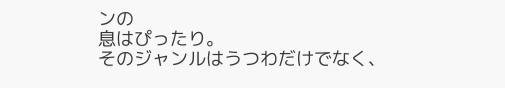ンの
息はぴったり。
そのジャンルはうつわだけでなく、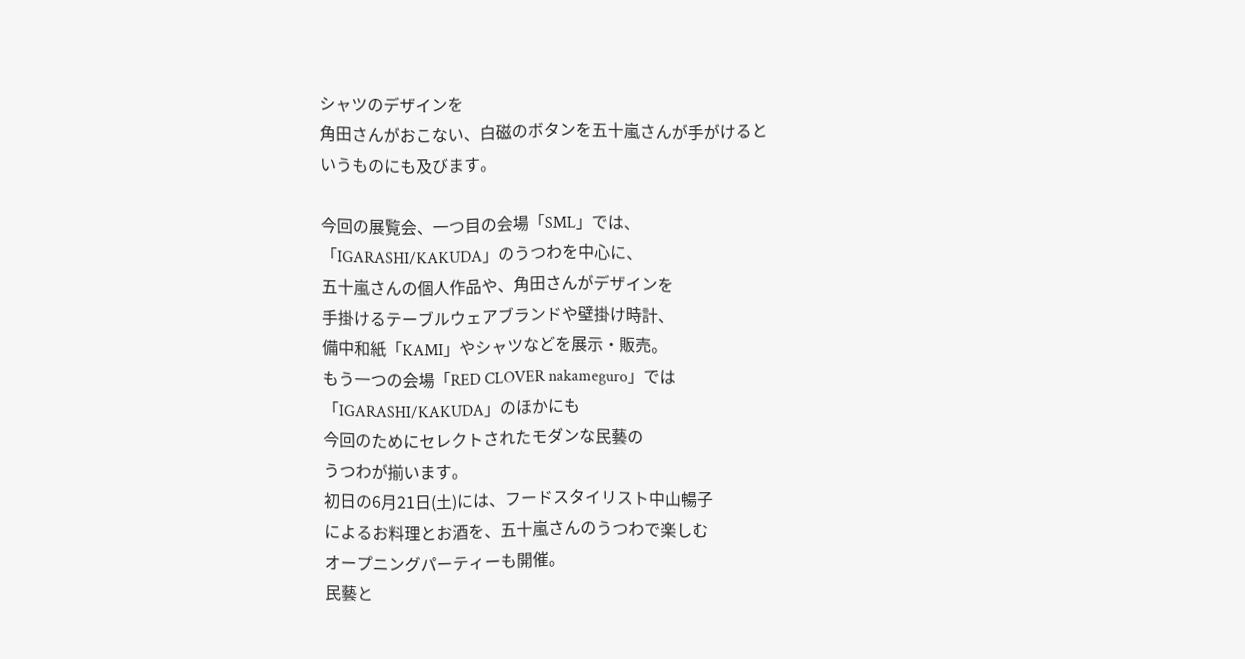シャツのデザインを
角田さんがおこない、白磁のボタンを五十嵐さんが手がけると
いうものにも及びます。

今回の展覧会、一つ目の会場「SML」では、
「IGARASHI/KAKUDA」のうつわを中心に、
五十嵐さんの個人作品や、角田さんがデザインを
手掛けるテーブルウェアブランドや壁掛け時計、
備中和紙「KAMI」やシャツなどを展示・販売。
もう一つの会場「RED CLOVER nakameguro」では
「IGARASHI/KAKUDA」のほかにも
今回のためにセレクトされたモダンな民藝の
うつわが揃います。
初日の6月21日(土)には、フードスタイリスト中山暢子
によるお料理とお酒を、五十嵐さんのうつわで楽しむ
オープニングパーティーも開催。
民藝と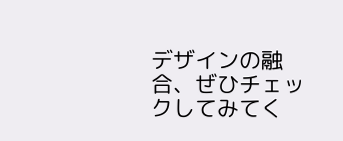デザインの融合、ぜひチェックしてみてく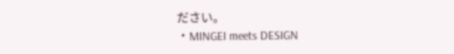ださい。
・MINGEI meets DESIGN